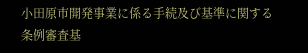小田原市開発事業に係る手続及び基準に関する条例審査基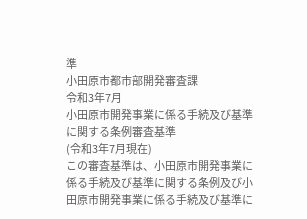準
小田原市都市部開発審査課
令和3年7月
小田原市開発事業に係る手続及び基準に関する条例審査基準
(令和3年7月現在)
この審査基準は、小田原市開発事業に係る手続及び基準に関する条例及び小田原市開発事業に係る手続及び基準に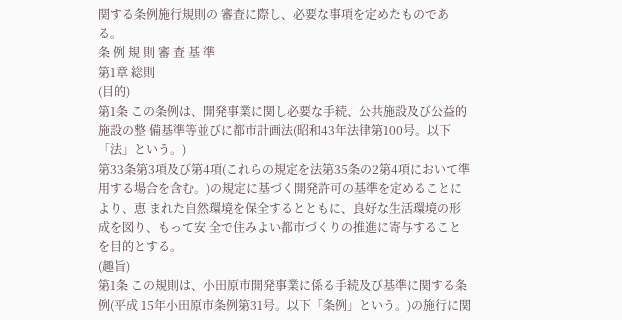関する条例施行規則の 審査に際し、必要な事項を定めたものである。
条 例 規 則 審 査 基 準
第1章 総則
(目的)
第1条 この条例は、開発事業に関し必要な手続、公共施設及び公益的施設の整 備基準等並びに都市計画法(昭和43年法律第100号。以下「法」という。)
第33条第3項及び第4項(これらの規定を法第35条の2第4項において準 用する場合を含む。)の規定に基づく開発許可の基準を定めることにより、恵 まれた自然環境を保全するとともに、良好な生活環境の形成を図り、もって安 全で住みよい都市づくりの推進に寄与することを目的とする。
(趣旨)
第1条 この規則は、小田原市開発事業に係る手続及び基準に関する条例(平成 15年小田原市条例第31号。以下「条例」という。)の施行に関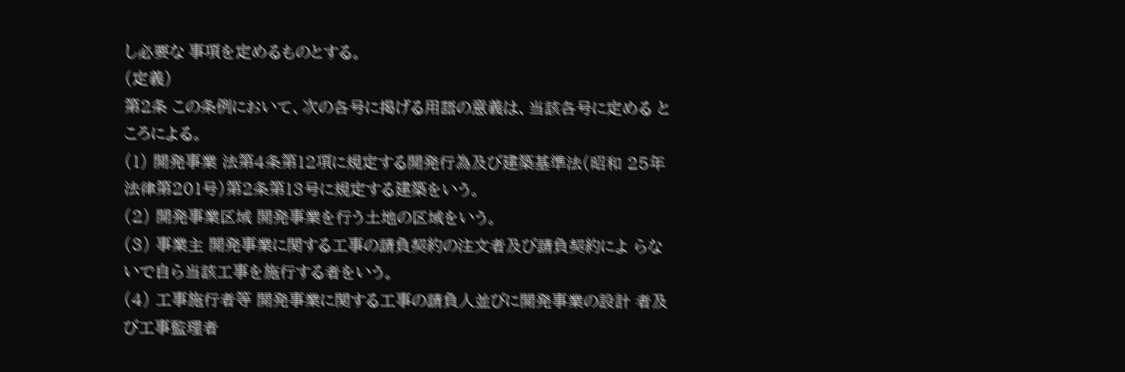し必要な 事項を定めるものとする。
(定義)
第2条 この条例において、次の各号に掲げる用語の意義は、当該各号に定める ところによる。
(1) 開発事業 法第4条第12項に規定する開発行為及び建築基準法(昭和 25年法律第201号)第2条第13号に規定する建築をいう。
(2) 開発事業区域 開発事業を行う土地の区域をいう。
(3) 事業主 開発事業に関する工事の請負契約の注文者及び請負契約によ らないで自ら当該工事を施行する者をいう。
(4) 工事施行者等 開発事業に関する工事の請負人並びに開発事業の設計 者及び工事監理者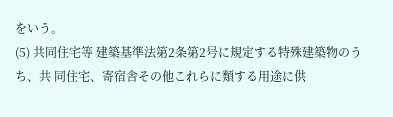をいう。
(5) 共同住宅等 建築基準法第2条第2号に規定する特殊建築物のうち、共 同住宅、寄宿舎その他これらに類する用途に供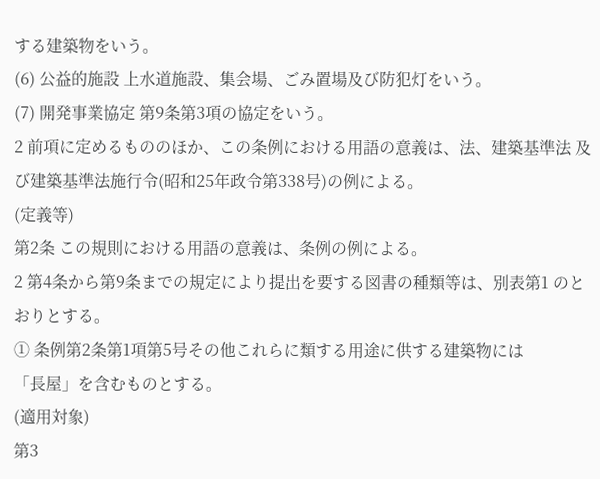する建築物をいう。
(6) 公益的施設 上水道施設、集会場、ごみ置場及び防犯灯をいう。
(7) 開発事業協定 第9条第3項の協定をいう。
2 前項に定めるもののほか、この条例における用語の意義は、法、建築基準法 及び建築基準法施行令(昭和25年政令第338号)の例による。
(定義等)
第2条 この規則における用語の意義は、条例の例による。
2 第4条から第9条までの規定により提出を要する図書の種類等は、別表第1 のとおりとする。
① 条例第2条第1項第5号その他これらに類する用途に供する建築物には
「長屋」を含むものとする。
(適用対象)
第3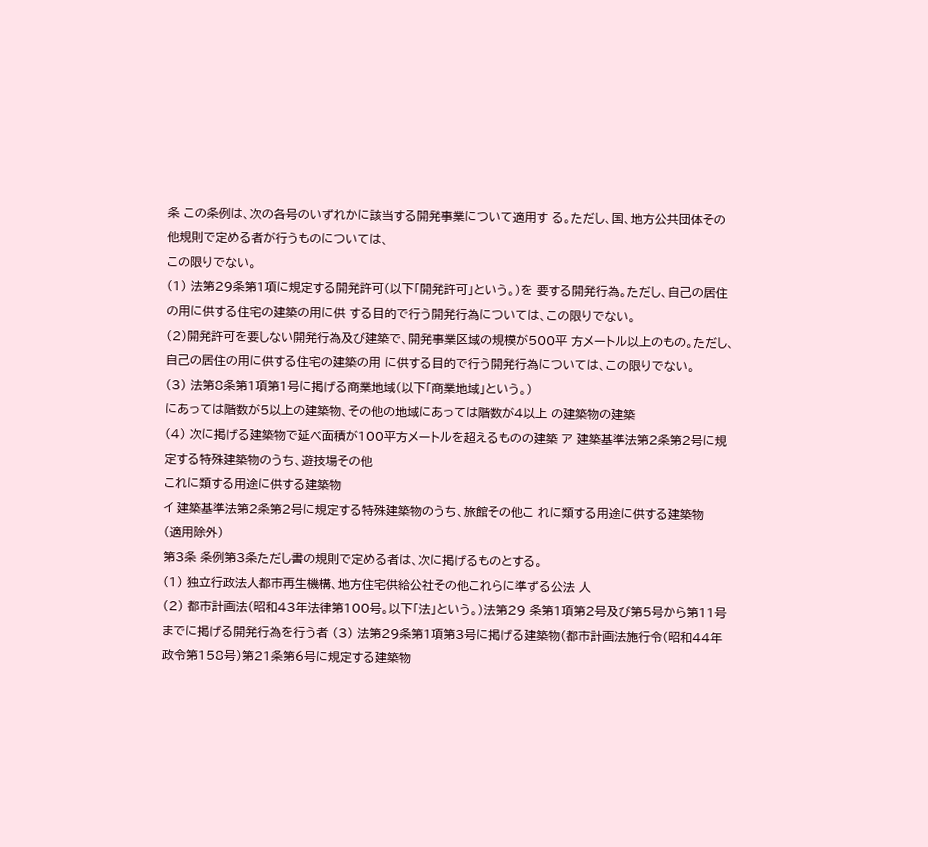条 この条例は、次の各号のいずれかに該当する開発事業について適用す る。ただし、国、地方公共団体その他規則で定める者が行うものについては、
この限りでない。
(1) 法第29条第1項に規定する開発許可(以下「開発許可」という。)を 要する開発行為。ただし、自己の居住の用に供する住宅の建築の用に供 する目的で行う開発行為については、この限りでない。
(2)開発許可を要しない開発行為及び建築で、開発事業区域の規模が500平 方メートル以上のもの。ただし、自己の居住の用に供する住宅の建築の用 に供する目的で行う開発行為については、この限りでない。
(3) 法第8条第1項第1号に掲げる商業地域(以下「商業地域」という。)
にあっては階数が5以上の建築物、その他の地域にあっては階数が4以上 の建築物の建築
(4) 次に掲げる建築物で延べ面積が100平方メートルを超えるものの建築 ア 建築基準法第2条第2号に規定する特殊建築物のうち、遊技場その他
これに類する用途に供する建築物
イ 建築基準法第2条第2号に規定する特殊建築物のうち、旅館その他こ れに類する用途に供する建築物
(適用除外)
第3条 条例第3条ただし書の規則で定める者は、次に掲げるものとする。
(1) 独立行政法人都市再生機構、地方住宅供給公社その他これらに準ずる公法 人
(2) 都市計画法(昭和43年法律第100号。以下「法」という。)法第29 条第1項第2号及び第5号から第11号までに掲げる開発行為を行う者 (3) 法第29条第1項第3号に掲げる建築物(都市計画法施行令(昭和44年
政令第158号)第21条第6号に規定する建築物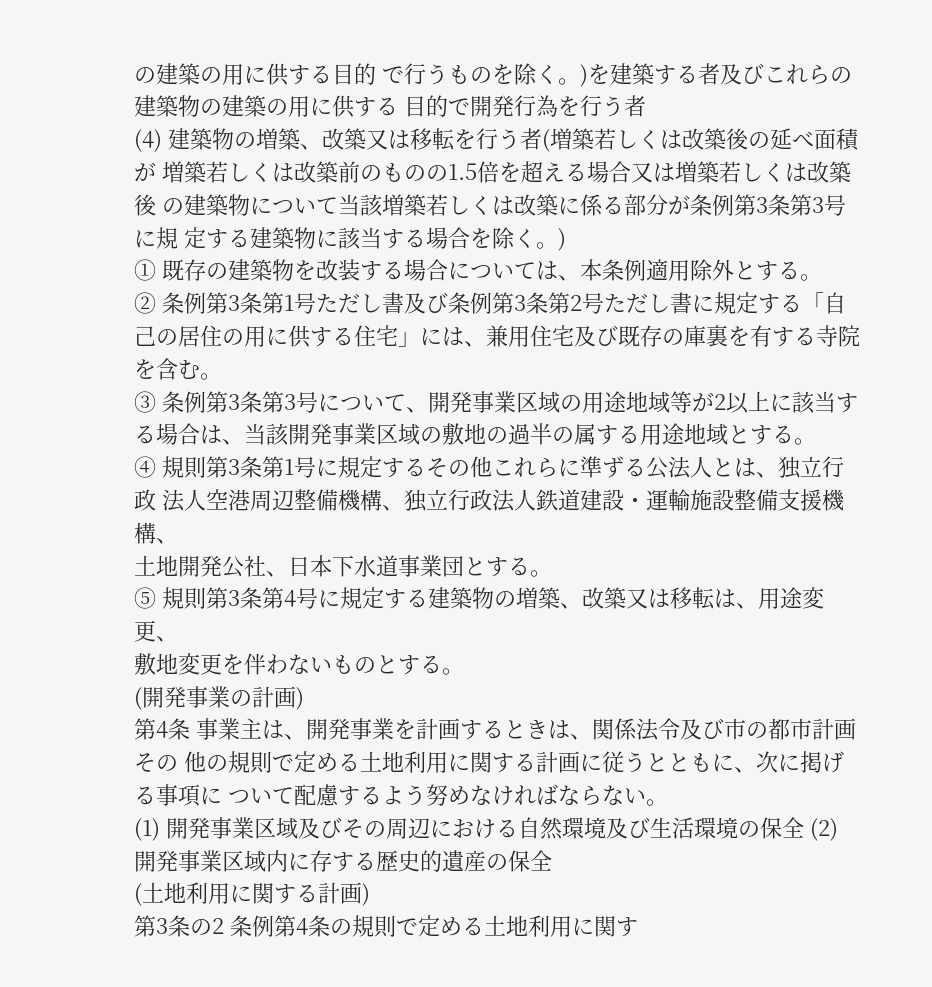の建築の用に供する目的 で行うものを除く。)を建築する者及びこれらの建築物の建築の用に供する 目的で開発行為を行う者
(4) 建築物の増築、改築又は移転を行う者(増築若しくは改築後の延べ面積が 増築若しくは改築前のものの1.5倍を超える場合又は増築若しくは改築後 の建築物について当該増築若しくは改築に係る部分が条例第3条第3号に規 定する建築物に該当する場合を除く。)
① 既存の建築物を改装する場合については、本条例適用除外とする。
② 条例第3条第1号ただし書及び条例第3条第2号ただし書に規定する「自 己の居住の用に供する住宅」には、兼用住宅及び既存の庫裏を有する寺院 を含む。
③ 条例第3条第3号について、開発事業区域の用途地域等が2以上に該当す る場合は、当該開発事業区域の敷地の過半の属する用途地域とする。
④ 規則第3条第1号に規定するその他これらに準ずる公法人とは、独立行政 法人空港周辺整備機構、独立行政法人鉄道建設・運輸施設整備支援機構、
土地開発公社、日本下水道事業団とする。
⑤ 規則第3条第4号に規定する建築物の増築、改築又は移転は、用途変更、
敷地変更を伴わないものとする。
(開発事業の計画)
第4条 事業主は、開発事業を計画するときは、関係法令及び市の都市計画その 他の規則で定める土地利用に関する計画に従うとともに、次に掲げる事項に ついて配慮するよう努めなければならない。
(1) 開発事業区域及びその周辺における自然環境及び生活環境の保全 (2) 開発事業区域内に存する歴史的遺産の保全
(土地利用に関する計画)
第3条の2 条例第4条の規則で定める土地利用に関す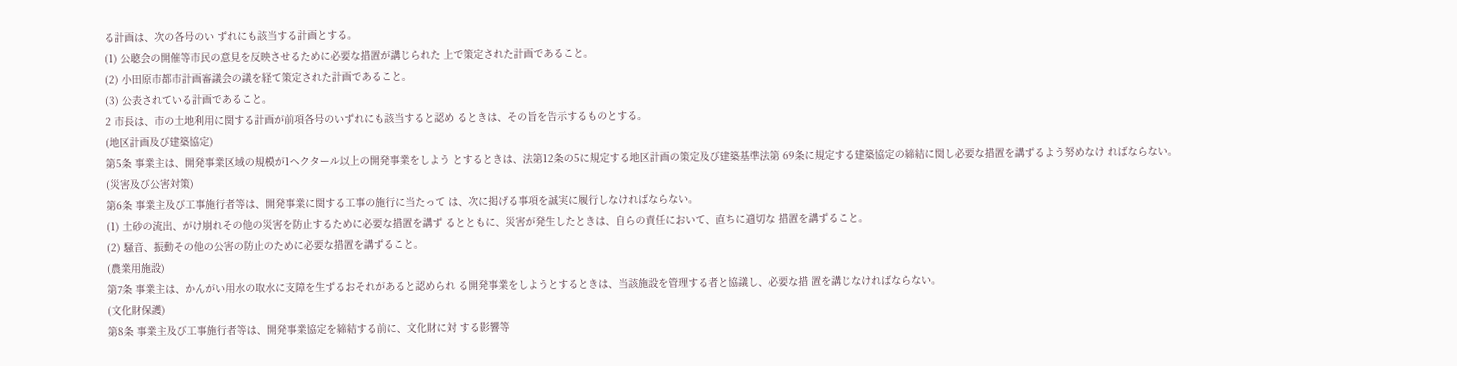る計画は、次の各号のい ずれにも該当する計画とする。
(1) 公聴会の開催等市民の意見を反映させるために必要な措置が講じられた 上で策定された計画であること。
(2) 小田原市都市計画審議会の議を経て策定された計画であること。
(3) 公表されている計画であること。
2 市長は、市の土地利用に関する計画が前項各号のいずれにも該当すると認め るときは、その旨を告示するものとする。
(地区計画及び建築協定)
第5条 事業主は、開発事業区域の規模が1ヘクタール以上の開発事業をしよう とするときは、法第12条の5に規定する地区計画の策定及び建築基準法第 69条に規定する建築協定の締結に関し必要な措置を講ずるよう努めなけ ればならない。
(災害及び公害対策)
第6条 事業主及び工事施行者等は、開発事業に関する工事の施行に当たって は、次に掲げる事項を誠実に履行しなければならない。
(1) 土砂の流出、がけ崩れその他の災害を防止するために必要な措置を講ず るとともに、災害が発生したときは、自らの責任において、直ちに適切な 措置を講ずること。
(2) 騒音、振動その他の公害の防止のために必要な措置を講ずること。
(農業用施設)
第7条 事業主は、かんがい用水の取水に支障を生ずるおそれがあると認められ る開発事業をしようとするときは、当該施設を管理する者と協議し、必要な措 置を講じなければならない。
(文化財保護)
第8条 事業主及び工事施行者等は、開発事業協定を締結する前に、文化財に対 する影響等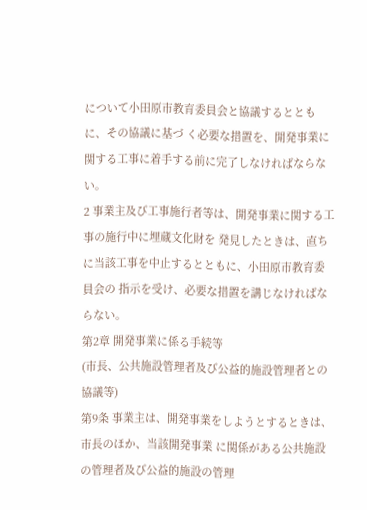について小田原市教育委員会と協議するとともに、その協議に基づ く必要な措置を、開発事業に関する工事に着手する前に完了しなければならな い。
2 事業主及び工事施行者等は、開発事業に関する工事の施行中に埋蔵文化財を 発見したときは、直ちに当該工事を中止するとともに、小田原市教育委員会の 指示を受け、必要な措置を講じなければならない。
第2章 開発事業に係る手続等
(市長、公共施設管理者及び公益的施設管理者との協議等)
第9条 事業主は、開発事業をしようとするときは、市長のほか、当該開発事業 に関係がある公共施設の管理者及び公益的施設の管理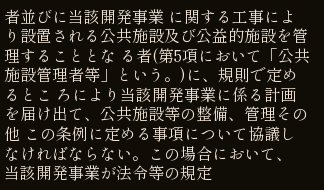者並びに当該開発事業 に関する工事により設置される公共施設及び公益的施設を管理することとな る者(第5項において「公共施設管理者等」という。)に、規則で定めるとこ ろにより当該開発事業に係る計画を届け出て、公共施設等の整備、管理その他 この条例に定める事項について協議しなければならない。この場合において、
当該開発事業が法令等の規定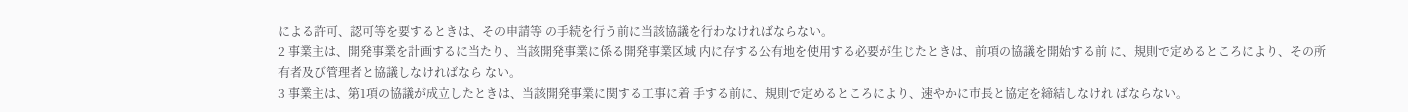による許可、認可等を要するときは、その申請等 の手続を行う前に当該協議を行わなければならない。
2 事業主は、開発事業を計画するに当たり、当該開発事業に係る開発事業区域 内に存する公有地を使用する必要が生じたときは、前項の協議を開始する前 に、規則で定めるところにより、その所有者及び管理者と協議しなければなら ない。
3 事業主は、第1項の協議が成立したときは、当該開発事業に関する工事に着 手する前に、規則で定めるところにより、速やかに市長と協定を締結しなけれ ばならない。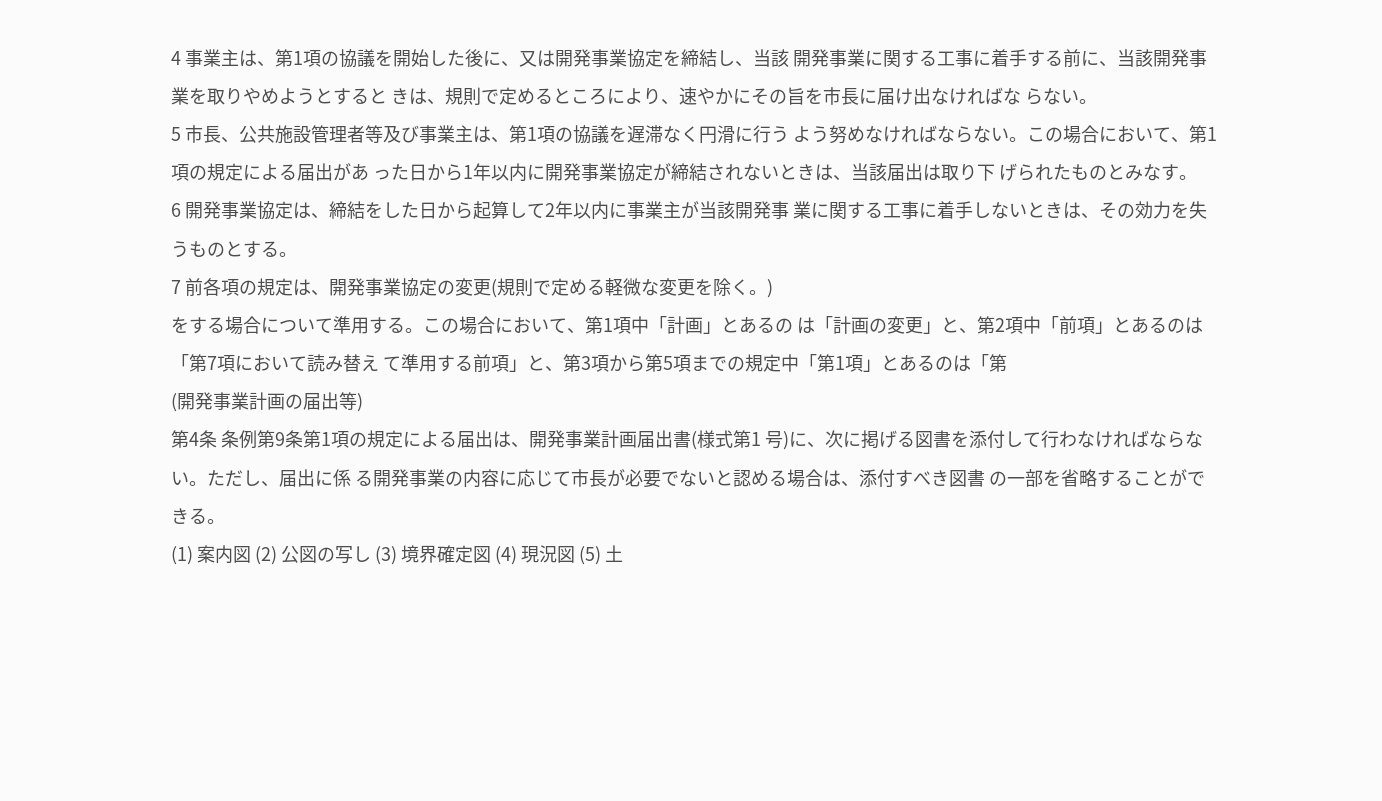4 事業主は、第1項の協議を開始した後に、又は開発事業協定を締結し、当該 開発事業に関する工事に着手する前に、当該開発事業を取りやめようとすると きは、規則で定めるところにより、速やかにその旨を市長に届け出なければな らない。
5 市長、公共施設管理者等及び事業主は、第1項の協議を遅滞なく円滑に行う よう努めなければならない。この場合において、第1項の規定による届出があ った日から1年以内に開発事業協定が締結されないときは、当該届出は取り下 げられたものとみなす。
6 開発事業協定は、締結をした日から起算して2年以内に事業主が当該開発事 業に関する工事に着手しないときは、その効力を失うものとする。
7 前各項の規定は、開発事業協定の変更(規則で定める軽微な変更を除く。)
をする場合について準用する。この場合において、第1項中「計画」とあるの は「計画の変更」と、第2項中「前項」とあるのは「第7項において読み替え て準用する前項」と、第3項から第5項までの規定中「第1項」とあるのは「第
(開発事業計画の届出等)
第4条 条例第9条第1項の規定による届出は、開発事業計画届出書(様式第1 号)に、次に掲げる図書を添付して行わなければならない。ただし、届出に係 る開発事業の内容に応じて市長が必要でないと認める場合は、添付すべき図書 の一部を省略することができる。
(1) 案内図 (2) 公図の写し (3) 境界確定図 (4) 現況図 (5) 土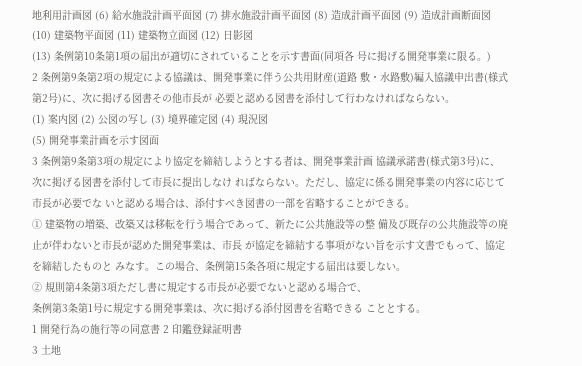地利用計画図 (6) 給水施設計画平面図 (7) 排水施設計画平面図 (8) 造成計画平面図 (9) 造成計画断面図 (10) 建築物平面図 (11) 建築物立面図 (12) 日影図
(13) 条例第10条第1項の届出が適切にされていることを示す書面(同項各 号に掲げる開発事業に限る。)
2 条例第9条第2項の規定による協議は、開発事業に伴う公共用財産(道路 敷・水路敷)編入協議申出書(様式第2号)に、次に掲げる図書その他市長が 必要と認める図書を添付して行わなければならない。
(1) 案内図 (2) 公図の写し (3) 境界確定図 (4) 現況図
(5) 開発事業計画を示す図面
3 条例第9条第3項の規定により協定を締結しようとする者は、開発事業計画 協議承諾書(様式第3号)に、次に掲げる図書を添付して市長に提出しなけ ればならない。ただし、協定に係る開発事業の内容に応じて市長が必要でな いと認める場合は、添付すべき図書の一部を省略することができる。
① 建築物の増築、改築又は移転を行う場合であって、新たに公共施設等の整 備及び既存の公共施設等の廃止が伴わないと市長が認めた開発事業は、市長 が協定を締結する事項がない旨を示す文書でもって、協定を締結したものと みなす。この場合、条例第15条各項に規定する届出は要しない。
② 規則第4条第3項ただし書に規定する市長が必要でないと認める場合で、
条例第3条第1号に規定する開発事業は、次に掲げる添付図書を省略できる こととする。
1 開発行為の施行等の同意書 2 印鑑登録証明書
3 土地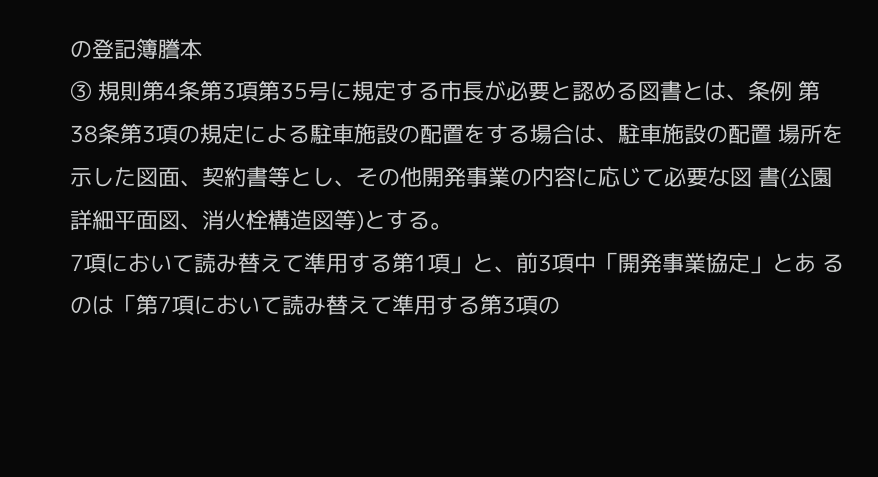の登記簿謄本
③ 規則第4条第3項第35号に規定する市長が必要と認める図書とは、条例 第38条第3項の規定による駐車施設の配置をする場合は、駐車施設の配置 場所を示した図面、契約書等とし、その他開発事業の内容に応じて必要な図 書(公園詳細平面図、消火栓構造図等)とする。
7項において読み替えて準用する第1項」と、前3項中「開発事業協定」とあ るのは「第7項において読み替えて準用する第3項の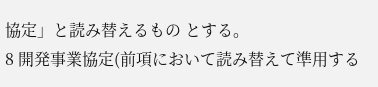協定」と読み替えるもの とする。
8 開発事業協定(前項において読み替えて準用する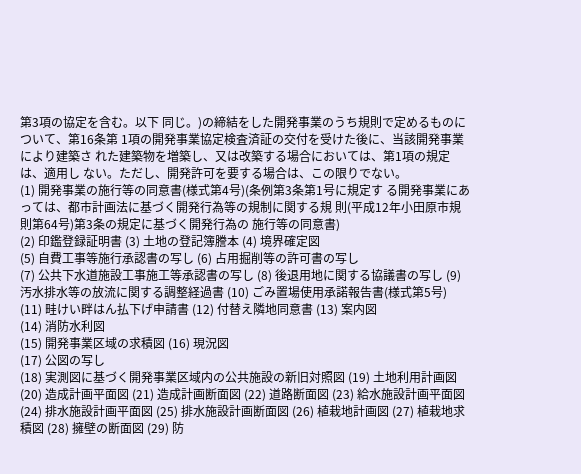第3項の協定を含む。以下 同じ。)の締結をした開発事業のうち規則で定めるものについて、第16条第 1項の開発事業協定検査済証の交付を受けた後に、当該開発事業により建築さ れた建築物を増築し、又は改築する場合においては、第1項の規定は、適用し ない。ただし、開発許可を要する場合は、この限りでない。
(1) 開発事業の施行等の同意書(様式第4号)(条例第3条第1号に規定す る開発事業にあっては、都市計画法に基づく開発行為等の規制に関する規 則(平成12年小田原市規則第64号)第3条の規定に基づく開発行為の 施行等の同意書)
(2) 印鑑登録証明書 (3) 土地の登記簿謄本 (4) 境界確定図
(5) 自費工事等施行承認書の写し (6) 占用掘削等の許可書の写し
(7) 公共下水道施設工事施工等承認書の写し (8) 後退用地に関する協議書の写し (9) 汚水排水等の放流に関する調整経過書 (10) ごみ置場使用承諾報告書(様式第5号)
(11) 畦けい畔はん払下げ申請書 (12) 付替え隣地同意書 (13) 案内図
(14) 消防水利図
(15) 開発事業区域の求積図 (16) 現況図
(17) 公図の写し
(18) 実測図に基づく開発事業区域内の公共施設の新旧対照図 (19) 土地利用計画図
(20) 造成計画平面図 (21) 造成計画断面図 (22) 道路断面図 (23) 給水施設計画平面図 (24) 排水施設計画平面図 (25) 排水施設計画断面図 (26) 植栽地計画図 (27) 植栽地求積図 (28) 擁壁の断面図 (29) 防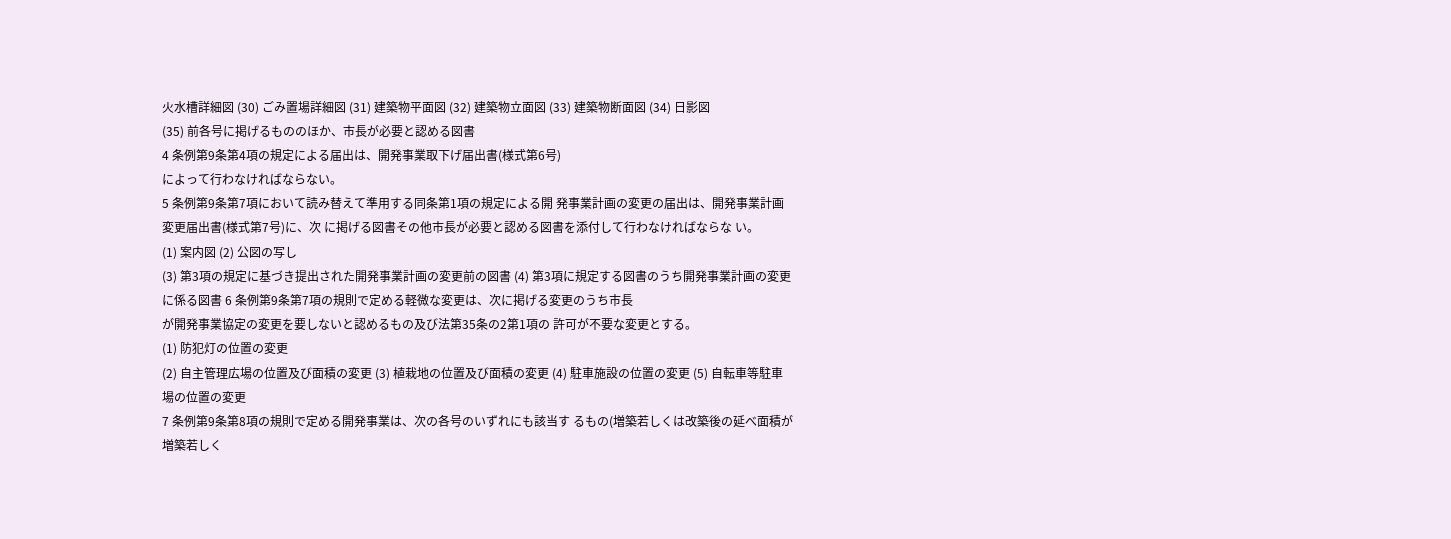火水槽詳細図 (30) ごみ置場詳細図 (31) 建築物平面図 (32) 建築物立面図 (33) 建築物断面図 (34) 日影図
(35) 前各号に掲げるもののほか、市長が必要と認める図書
4 条例第9条第4項の規定による届出は、開発事業取下げ届出書(様式第6号)
によって行わなければならない。
5 条例第9条第7項において読み替えて準用する同条第1項の規定による開 発事業計画の変更の届出は、開発事業計画変更届出書(様式第7号)に、次 に掲げる図書その他市長が必要と認める図書を添付して行わなければならな い。
(1) 案内図 (2) 公図の写し
(3) 第3項の規定に基づき提出された開発事業計画の変更前の図書 (4) 第3項に規定する図書のうち開発事業計画の変更に係る図書 6 条例第9条第7項の規則で定める軽微な変更は、次に掲げる変更のうち市長
が開発事業協定の変更を要しないと認めるもの及び法第35条の2第1項の 許可が不要な変更とする。
(1) 防犯灯の位置の変更
(2) 自主管理広場の位置及び面積の変更 (3) 植栽地の位置及び面積の変更 (4) 駐車施設の位置の変更 (5) 自転車等駐車場の位置の変更
7 条例第9条第8項の規則で定める開発事業は、次の各号のいずれにも該当す るもの(増築若しくは改築後の延べ面積が増築若しく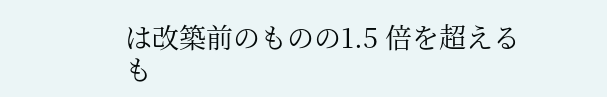は改築前のものの1.5 倍を超えるも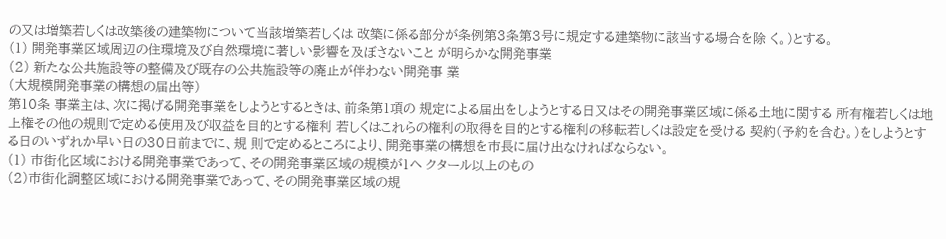の又は増築若しくは改築後の建築物について当該増築若しくは 改築に係る部分が条例第3条第3号に規定する建築物に該当する場合を除 く。)とする。
(1) 開発事業区域周辺の住環境及び自然環境に著しい影響を及ぼさないこと が明らかな開発事業
(2) 新たな公共施設等の整備及び既存の公共施設等の廃止が伴わない開発事 業
(大規模開発事業の構想の届出等)
第10条 事業主は、次に掲げる開発事業をしようとするときは、前条第1項の 規定による届出をしようとする日又はその開発事業区域に係る土地に関する 所有権若しくは地上権その他の規則で定める使用及び収益を目的とする権利 若しくはこれらの権利の取得を目的とする権利の移転若しくは設定を受ける 契約(予約を含む。)をしようとする日のいずれか早い日の30日前までに、規 則で定めるところにより、開発事業の構想を市長に届け出なければならない。
(1) 市街化区域における開発事業であって、その開発事業区域の規模が1ヘ クタール以上のもの
(2)市街化調整区域における開発事業であって、その開発事業区域の規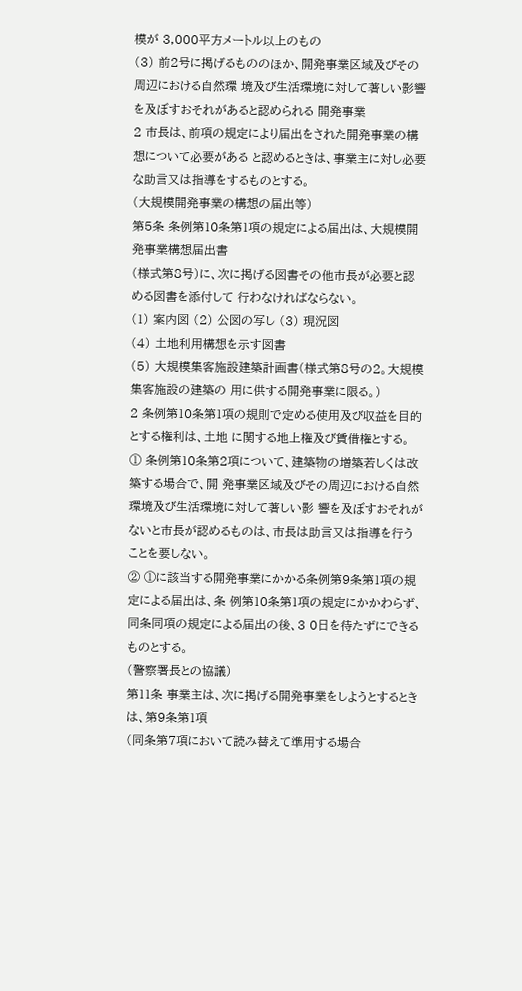模が 3,000平方メートル以上のもの
(3) 前2号に掲げるもののほか、開発事業区域及びその周辺における自然環 境及び生活環境に対して著しい影響を及ぼすおそれがあると認められる 開発事業
2 市長は、前項の規定により届出をされた開発事業の構想について必要がある と認めるときは、事業主に対し必要な助言又は指導をするものとする。
(大規模開発事業の構想の届出等)
第5条 条例第10条第1項の規定による届出は、大規模開発事業構想届出書
(様式第8号)に、次に掲げる図書その他市長が必要と認める図書を添付して 行わなければならない。
(1) 案内図 (2) 公図の写し (3) 現況図
(4) 土地利用構想を示す図書
(5) 大規模集客施設建築計画書(様式第8号の2。大規模集客施設の建築の 用に供する開発事業に限る。)
2 条例第10条第1項の規則で定める使用及び収益を目的とする権利は、土地 に関する地上権及び賃借権とする。
① 条例第10条第2項について、建築物の増築若しくは改築する場合で、開 発事業区域及びその周辺における自然環境及び生活環境に対して著しい影 響を及ぼすおそれがないと市長が認めるものは、市長は助言又は指導を行う ことを要しない。
② ①に該当する開発事業にかかる条例第9条第1項の規定による届出は、条 例第10条第1項の規定にかかわらず、同条同項の規定による届出の後、3 0日を待たずにできるものとする。
(警察署長との協議)
第11条 事業主は、次に掲げる開発事業をしようとするときは、第9条第1項
(同条第7項において読み替えて準用する場合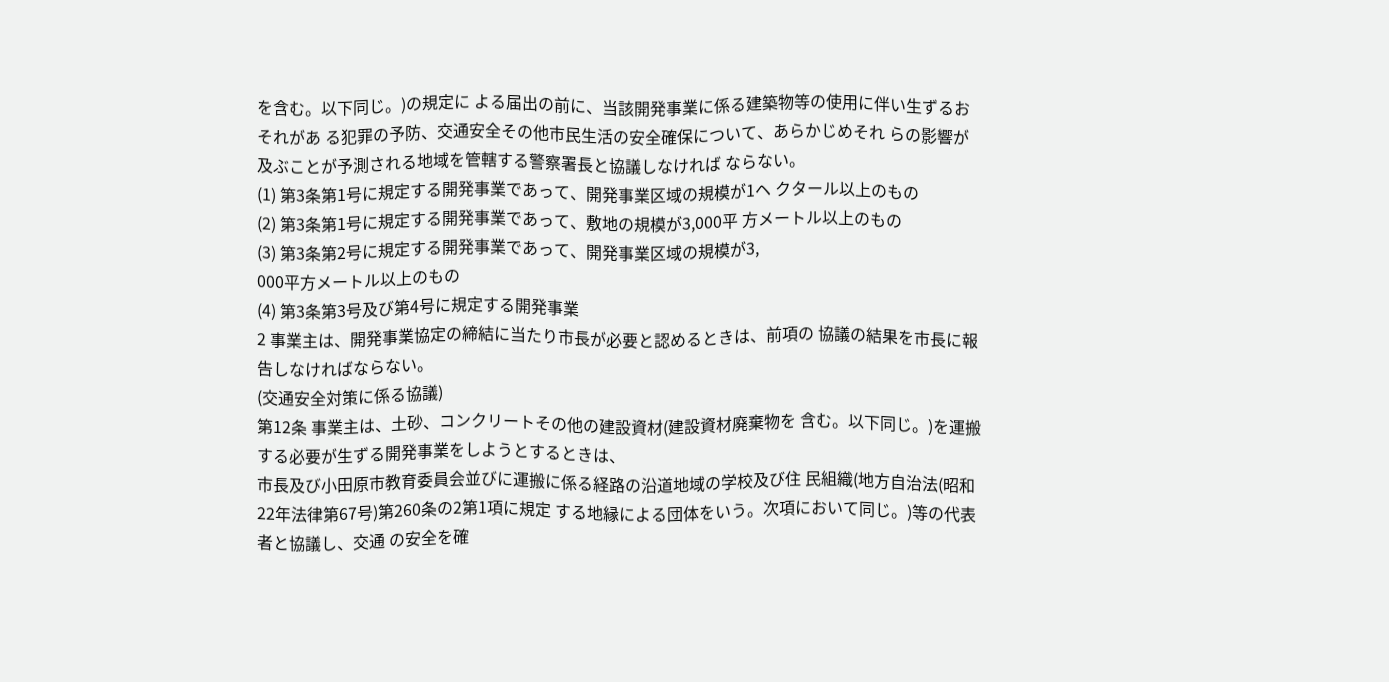を含む。以下同じ。)の規定に よる届出の前に、当該開発事業に係る建築物等の使用に伴い生ずるおそれがあ る犯罪の予防、交通安全その他市民生活の安全確保について、あらかじめそれ らの影響が及ぶことが予測される地域を管轄する警察署長と協議しなければ ならない。
(1) 第3条第1号に規定する開発事業であって、開発事業区域の規模が1ヘ クタール以上のもの
(2) 第3条第1号に規定する開発事業であって、敷地の規模が3,000平 方メートル以上のもの
(3) 第3条第2号に規定する開発事業であって、開発事業区域の規模が3,
000平方メートル以上のもの
(4) 第3条第3号及び第4号に規定する開発事業
2 事業主は、開発事業協定の締結に当たり市長が必要と認めるときは、前項の 協議の結果を市長に報告しなければならない。
(交通安全対策に係る協議)
第12条 事業主は、土砂、コンクリートその他の建設資材(建設資材廃棄物を 含む。以下同じ。)を運搬する必要が生ずる開発事業をしようとするときは、
市長及び小田原市教育委員会並びに運搬に係る経路の沿道地域の学校及び住 民組織(地方自治法(昭和22年法律第67号)第260条の2第1項に規定 する地縁による団体をいう。次項において同じ。)等の代表者と協議し、交通 の安全を確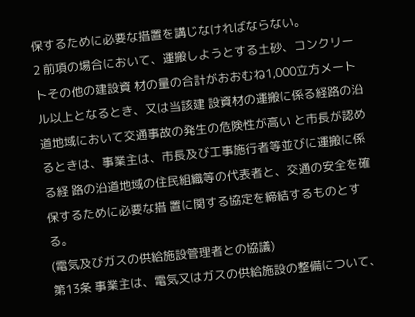保するために必要な措置を講じなければならない。
2 前項の場合において、運搬しようとする土砂、コンクリートその他の建設資 材の量の合計がおおむね1,000立方メートル以上となるとき、又は当該建 設資材の運搬に係る経路の沿道地域において交通事故の発生の危険性が高い と市長が認めるときは、事業主は、市長及び工事施行者等並びに運搬に係る経 路の沿道地域の住民組織等の代表者と、交通の安全を確保するために必要な措 置に関する協定を締結するものとする。
(電気及びガスの供給施設管理者との協議)
第13条 事業主は、電気又はガスの供給施設の整備について、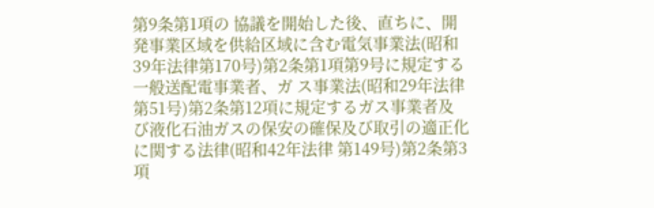第9条第1項の 協議を開始した後、直ちに、開発事業区域を供給区域に含む電気事業法(昭和 39年法律第170号)第2条第1項第9号に規定する一般送配電事業者、ガ ス事業法(昭和29年法律第51号)第2条第12項に規定するガス事業者及 び液化石油ガスの保安の確保及び取引の適正化に関する法律(昭和42年法律 第149号)第2条第3項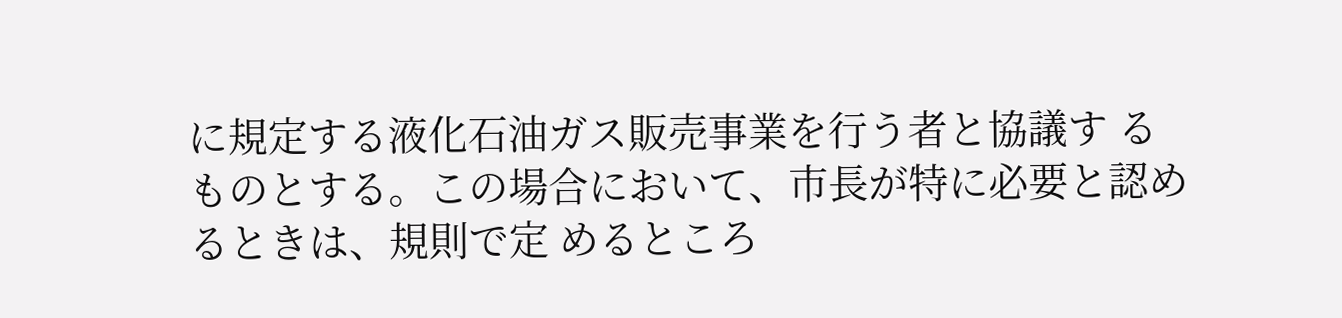に規定する液化石油ガス販売事業を行う者と協議す るものとする。この場合において、市長が特に必要と認めるときは、規則で定 めるところ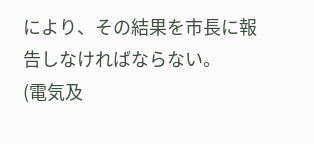により、その結果を市長に報告しなければならない。
(電気及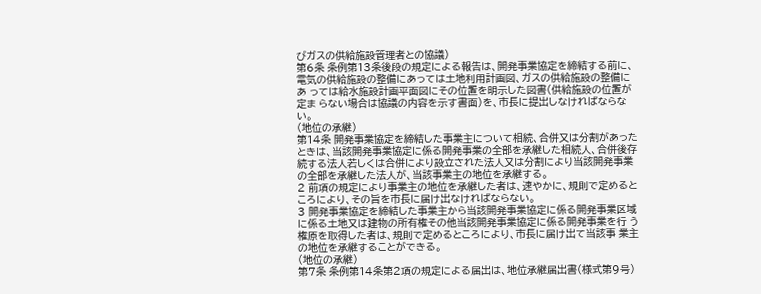びガスの供給施設管理者との協議)
第6条 条例第13条後段の規定による報告は、開発事業協定を締結する前に、
電気の供給施設の整備にあっては土地利用計画図、ガスの供給施設の整備にあ っては給水施設計画平面図にその位置を明示した図書(供給施設の位置が定ま らない場合は協議の内容を示す書面)を、市長に提出しなければならない。
(地位の承継)
第14条 開発事業協定を締結した事業主について相続、合併又は分割があった ときは、当該開発事業協定に係る開発事業の全部を承継した相続人、合併後存 続する法人若しくは合併により設立された法人又は分割により当該開発事業 の全部を承継した法人が、当該事業主の地位を承継する。
2 前項の規定により事業主の地位を承継した者は、速やかに、規則で定めると ころにより、その旨を市長に届け出なければならない。
3 開発事業協定を締結した事業主から当該開発事業協定に係る開発事業区域 に係る土地又は建物の所有権その他当該開発事業協定に係る開発事業を行 う権原を取得した者は、規則で定めるところにより、市長に届け出て当該事 業主の地位を承継することができる。
(地位の承継)
第7条 条例第14条第2項の規定による届出は、地位承継届出書(様式第9号)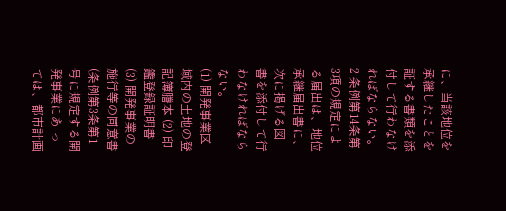に、当該地位を承継したことを証する書類を添付して行わなければならない。
2 条例第14条第3項の規定による届出は、地位承継届出書に、次に掲げる図 書を添付して行わなければならない。
(1) 開発事業区域内の土地の登記簿謄本 (2) 印鑑登録証明書
(3) 開発事業の施行等の同意書(条例第3条第1号に規定する開発事業にあ っては、都市計画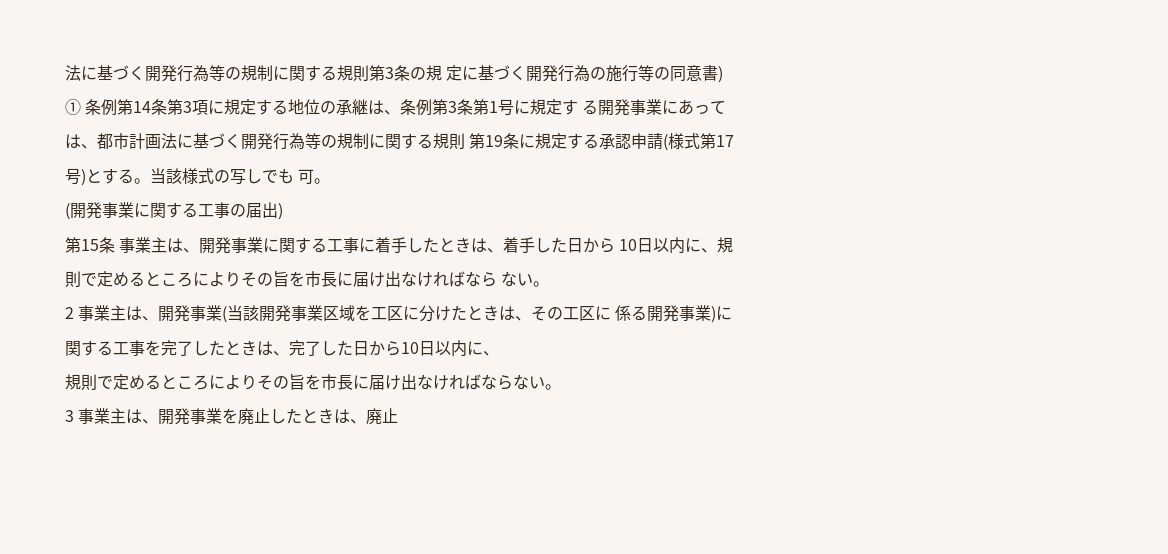法に基づく開発行為等の規制に関する規則第3条の規 定に基づく開発行為の施行等の同意書)
① 条例第14条第3項に規定する地位の承継は、条例第3条第1号に規定す る開発事業にあっては、都市計画法に基づく開発行為等の規制に関する規則 第19条に規定する承認申請(様式第17号)とする。当該様式の写しでも 可。
(開発事業に関する工事の届出)
第15条 事業主は、開発事業に関する工事に着手したときは、着手した日から 10日以内に、規則で定めるところによりその旨を市長に届け出なければなら ない。
2 事業主は、開発事業(当該開発事業区域を工区に分けたときは、その工区に 係る開発事業)に関する工事を完了したときは、完了した日から10日以内に、
規則で定めるところによりその旨を市長に届け出なければならない。
3 事業主は、開発事業を廃止したときは、廃止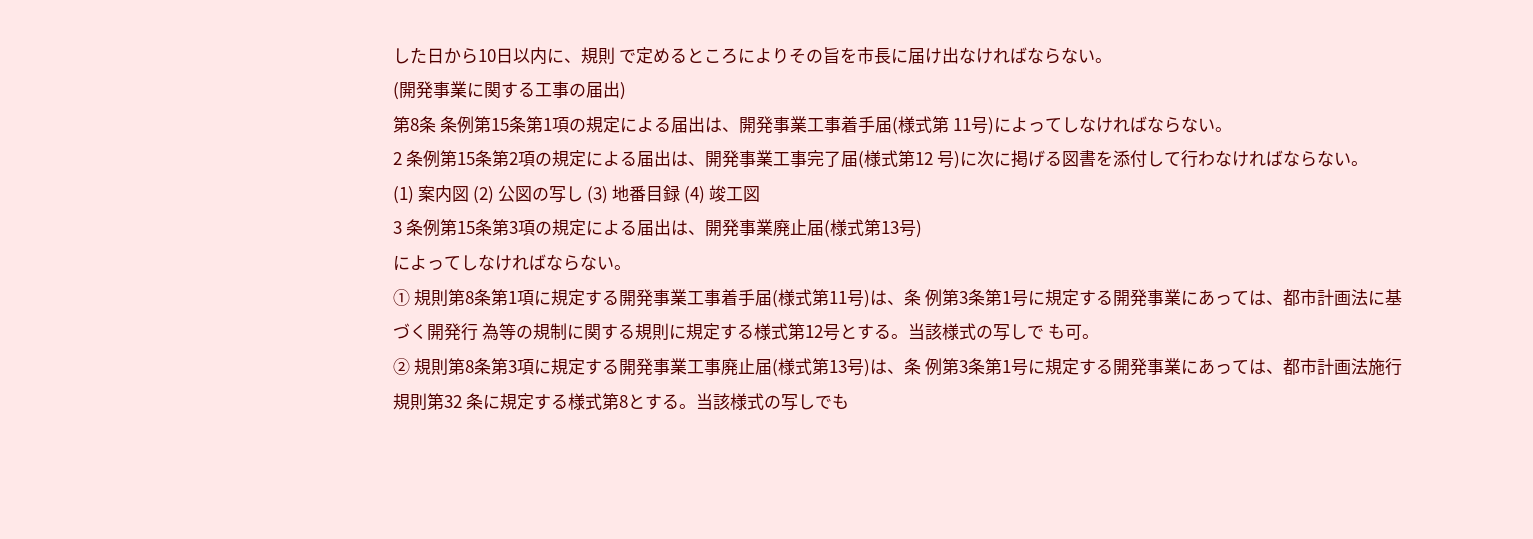した日から10日以内に、規則 で定めるところによりその旨を市長に届け出なければならない。
(開発事業に関する工事の届出)
第8条 条例第15条第1項の規定による届出は、開発事業工事着手届(様式第 11号)によってしなければならない。
2 条例第15条第2項の規定による届出は、開発事業工事完了届(様式第12 号)に次に掲げる図書を添付して行わなければならない。
(1) 案内図 (2) 公図の写し (3) 地番目録 (4) 竣工図
3 条例第15条第3項の規定による届出は、開発事業廃止届(様式第13号)
によってしなければならない。
① 規則第8条第1項に規定する開発事業工事着手届(様式第11号)は、条 例第3条第1号に規定する開発事業にあっては、都市計画法に基づく開発行 為等の規制に関する規則に規定する様式第12号とする。当該様式の写しで も可。
② 規則第8条第3項に規定する開発事業工事廃止届(様式第13号)は、条 例第3条第1号に規定する開発事業にあっては、都市計画法施行規則第32 条に規定する様式第8とする。当該様式の写しでも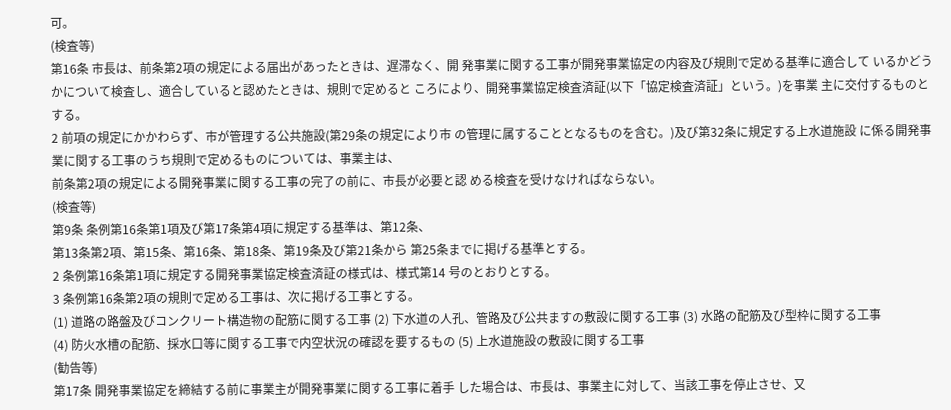可。
(検査等)
第16条 市長は、前条第2項の規定による届出があったときは、遅滞なく、開 発事業に関する工事が開発事業協定の内容及び規則で定める基準に適合して いるかどうかについて検査し、適合していると認めたときは、規則で定めると ころにより、開発事業協定検査済証(以下「協定検査済証」という。)を事業 主に交付するものとする。
2 前項の規定にかかわらず、市が管理する公共施設(第29条の規定により市 の管理に属することとなるものを含む。)及び第32条に規定する上水道施設 に係る開発事業に関する工事のうち規則で定めるものについては、事業主は、
前条第2項の規定による開発事業に関する工事の完了の前に、市長が必要と認 める検査を受けなければならない。
(検査等)
第9条 条例第16条第1項及び第17条第4項に規定する基準は、第12条、
第13条第2項、第15条、第16条、第18条、第19条及び第21条から 第25条までに掲げる基準とする。
2 条例第16条第1項に規定する開発事業協定検査済証の様式は、様式第14 号のとおりとする。
3 条例第16条第2項の規則で定める工事は、次に掲げる工事とする。
(1) 道路の路盤及びコンクリート構造物の配筋に関する工事 (2) 下水道の人孔、管路及び公共ますの敷設に関する工事 (3) 水路の配筋及び型枠に関する工事
(4) 防火水槽の配筋、採水口等に関する工事で内空状況の確認を要するもの (5) 上水道施設の敷設に関する工事
(勧告等)
第17条 開発事業協定を締結する前に事業主が開発事業に関する工事に着手 した場合は、市長は、事業主に対して、当該工事を停止させ、又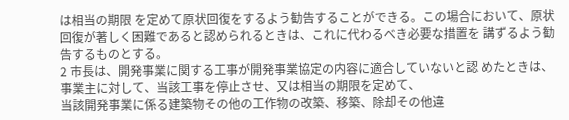は相当の期限 を定めて原状回復をするよう勧告することができる。この場合において、原状 回復が著しく困難であると認められるときは、これに代わるべき必要な措置を 講ずるよう勧告するものとする。
2 市長は、開発事業に関する工事が開発事業協定の内容に適合していないと認 めたときは、事業主に対して、当該工事を停止させ、又は相当の期限を定めて、
当該開発事業に係る建築物その他の工作物の改築、移築、除却その他違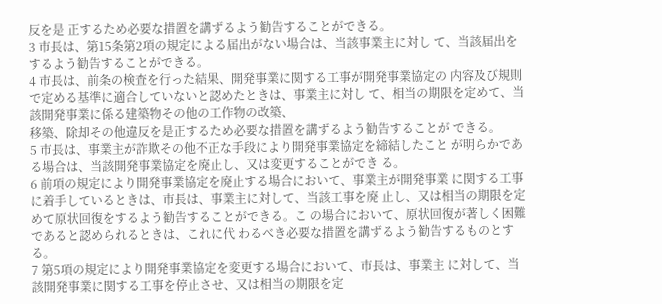反を是 正するため必要な措置を講ずるよう勧告することができる。
3 市長は、第15条第2項の規定による届出がない場合は、当該事業主に対し て、当該届出をするよう勧告することができる。
4 市長は、前条の検査を行った結果、開発事業に関する工事が開発事業協定の 内容及び規則で定める基準に適合していないと認めたときは、事業主に対し て、相当の期限を定めて、当該開発事業に係る建築物その他の工作物の改築、
移築、除却その他違反を是正するため必要な措置を講ずるよう勧告することが できる。
5 市長は、事業主が詐欺その他不正な手段により開発事業協定を締結したこと が明らかである場合は、当該開発事業協定を廃止し、又は変更することができ る。
6 前項の規定により開発事業協定を廃止する場合において、事業主が開発事業 に関する工事に着手しているときは、市長は、事業主に対して、当該工事を廃 止し、又は相当の期限を定めて原状回復をするよう勧告することができる。こ の場合において、原状回復が著しく困難であると認められるときは、これに代 わるべき必要な措置を講ずるよう勧告するものとする。
7 第5項の規定により開発事業協定を変更する場合において、市長は、事業主 に対して、当該開発事業に関する工事を停止させ、又は相当の期限を定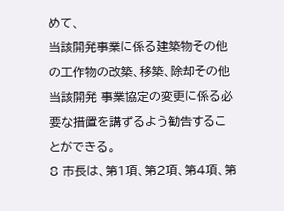めて、
当該開発事業に係る建築物その他の工作物の改築、移築、除却その他当該開発 事業協定の変更に係る必要な措置を講ずるよう勧告することができる。
8 市長は、第1項、第2項、第4項、第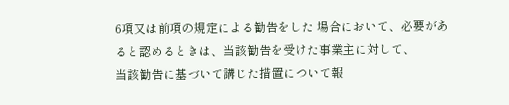6項又は前項の規定による勧告をした 場合において、必要があると認めるときは、当該勧告を受けた事業主に対して、
当該勧告に基づいて講じた措置について報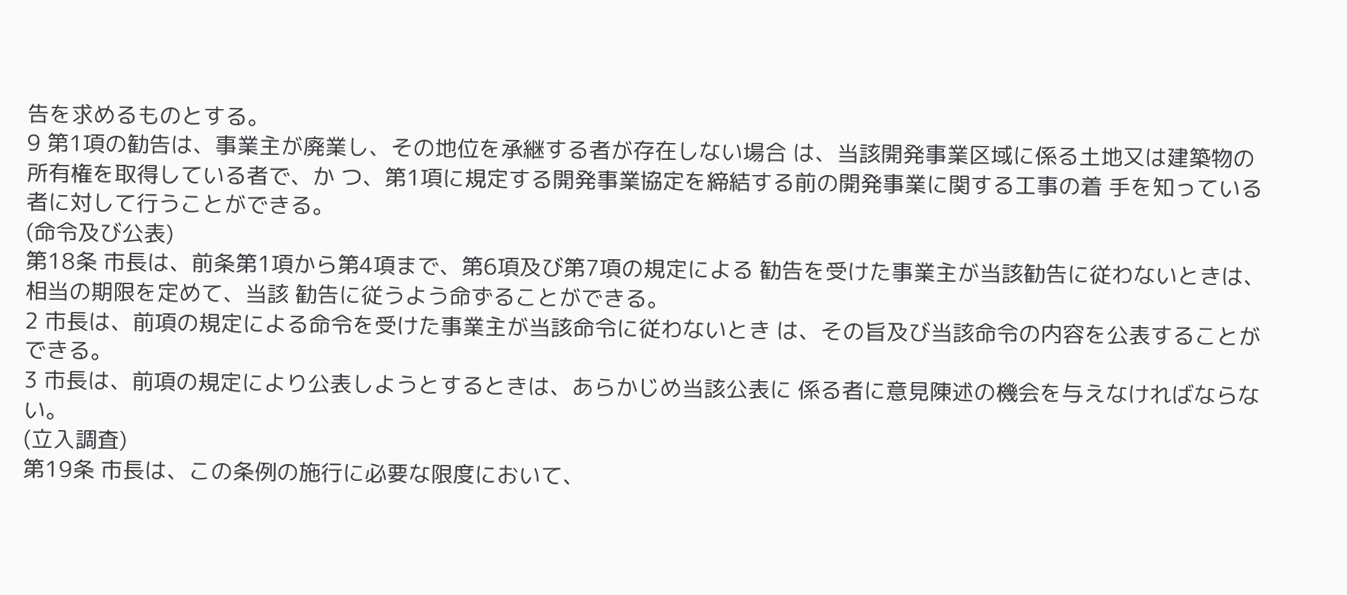告を求めるものとする。
9 第1項の勧告は、事業主が廃業し、その地位を承継する者が存在しない場合 は、当該開発事業区域に係る土地又は建築物の所有権を取得している者で、か つ、第1項に規定する開発事業協定を締結する前の開発事業に関する工事の着 手を知っている者に対して行うことができる。
(命令及び公表)
第18条 市長は、前条第1項から第4項まで、第6項及び第7項の規定による 勧告を受けた事業主が当該勧告に従わないときは、相当の期限を定めて、当該 勧告に従うよう命ずることができる。
2 市長は、前項の規定による命令を受けた事業主が当該命令に従わないとき は、その旨及び当該命令の内容を公表することができる。
3 市長は、前項の規定により公表しようとするときは、あらかじめ当該公表に 係る者に意見陳述の機会を与えなければならない。
(立入調査)
第19条 市長は、この条例の施行に必要な限度において、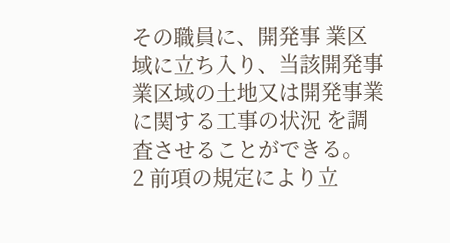その職員に、開発事 業区域に立ち入り、当該開発事業区域の土地又は開発事業に関する工事の状況 を調査させることができる。
2 前項の規定により立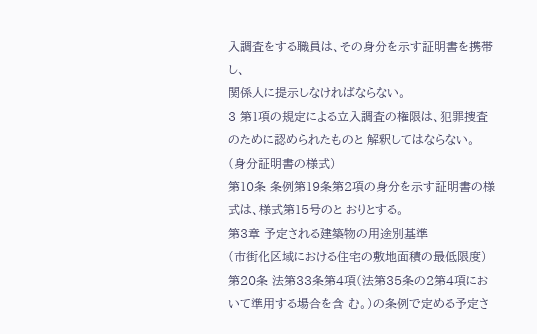入調査をする職員は、その身分を示す証明書を携帯し、
関係人に提示しなければならない。
3 第1項の規定による立入調査の権限は、犯罪捜査のために認められたものと 解釈してはならない。
(身分証明書の様式)
第10条 条例第19条第2項の身分を示す証明書の様式は、様式第15号のと おりとする。
第3章 予定される建築物の用途別基準
(市街化区域における住宅の敷地面積の最低限度)
第20条 法第33条第4項(法第35条の2第4項において準用する場合を含 む。)の条例で定める予定さ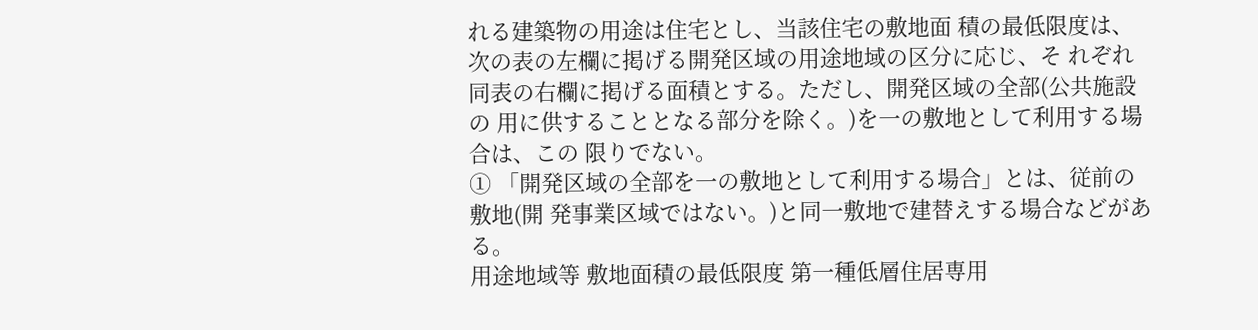れる建築物の用途は住宅とし、当該住宅の敷地面 積の最低限度は、次の表の左欄に掲げる開発区域の用途地域の区分に応じ、そ れぞれ同表の右欄に掲げる面積とする。ただし、開発区域の全部(公共施設の 用に供することとなる部分を除く。)を一の敷地として利用する場合は、この 限りでない。
① 「開発区域の全部を一の敷地として利用する場合」とは、従前の敷地(開 発事業区域ではない。)と同一敷地で建替えする場合などがある。
用途地域等 敷地面積の最低限度 第一種低層住居専用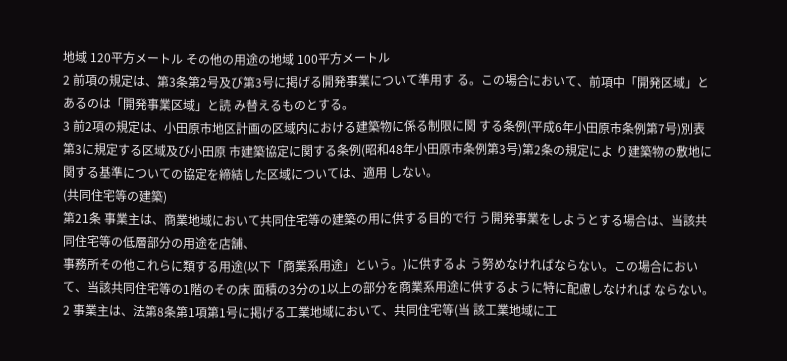地域 120平方メートル その他の用途の地域 100平方メートル
2 前項の規定は、第3条第2号及び第3号に掲げる開発事業について準用す る。この場合において、前項中「開発区域」とあるのは「開発事業区域」と読 み替えるものとする。
3 前2項の規定は、小田原市地区計画の区域内における建築物に係る制限に関 する条例(平成6年小田原市条例第7号)別表第3に規定する区域及び小田原 市建築協定に関する条例(昭和48年小田原市条例第3号)第2条の規定によ り建築物の敷地に関する基準についての協定を締結した区域については、適用 しない。
(共同住宅等の建築)
第21条 事業主は、商業地域において共同住宅等の建築の用に供する目的で行 う開発事業をしようとする場合は、当該共同住宅等の低層部分の用途を店舗、
事務所その他これらに類する用途(以下「商業系用途」という。)に供するよ う努めなければならない。この場合において、当該共同住宅等の1階のその床 面積の3分の1以上の部分を商業系用途に供するように特に配慮しなければ ならない。
2 事業主は、法第8条第1項第1号に掲げる工業地域において、共同住宅等(当 該工業地域に工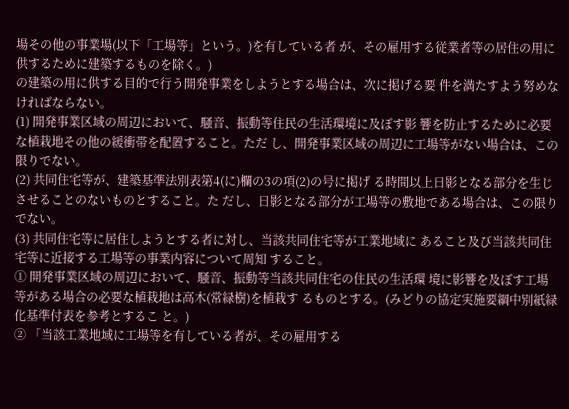場その他の事業場(以下「工場等」という。)を有している者 が、その雇用する従業者等の居住の用に供するために建築するものを除く。)
の建築の用に供する目的で行う開発事業をしようとする場合は、次に掲げる要 件を満たすよう努めなければならない。
(1) 開発事業区域の周辺において、騒音、振動等住民の生活環境に及ぼす影 響を防止するために必要な植栽地その他の緩衝帯を配置すること。ただ し、開発事業区域の周辺に工場等がない場合は、この限りでない。
(2) 共同住宅等が、建築基準法別表第4(に)欄の3の項(2)の号に掲げ る時間以上日影となる部分を生じさせることのないものとすること。た だし、日影となる部分が工場等の敷地である場合は、この限りでない。
(3) 共同住宅等に居住しようとする者に対し、当該共同住宅等が工業地域に あること及び当該共同住宅等に近接する工場等の事業内容について周知 すること。
① 開発事業区域の周辺において、騒音、振動等当該共同住宅の住民の生活環 境に影響を及ぼす工場等がある場合の必要な植栽地は高木(常緑樹)を植栽す るものとする。(みどりの協定実施要綱中別紙緑化基準付表を参考とするこ と。)
② 「当該工業地域に工場等を有している者が、その雇用する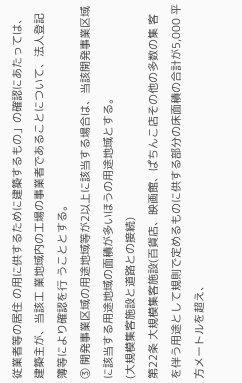従業者等の居住 の用に供するために建築するもの」の確認にあたっては、建築主が、当該工 業地域内の工場の事業者であることについて、法人登記簿等により確認を行 うこととする。
③ 開発事業区域の用途地域等が2以上に該当する場合は、当該開発事業区域 に該当する用途地域の面積が多いほうの用途地域とする。
(大規模集客施設と道路との接続)
第22条 大規模集客施設(百貨店、映画館、ぱちんこ店その他の多数の集 客を伴う用途として規則で定めるものに供する部分の床面積の合計が5,000 平方メートルを超え、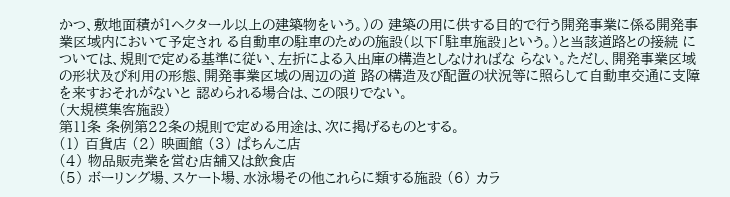かつ、敷地面積が1ヘクタール以上の建築物をいう。)の 建築の用に供する目的で行う開発事業に係る開発事業区域内において予定され る自動車の駐車のための施設(以下「駐車施設」という。)と当該道路との接続 については、規則で定める基準に従い、左折による入出庫の構造としなければな らない。ただし、開発事業区域の形状及び利用の形態、開発事業区域の周辺の道 路の構造及び配置の状況等に照らして自動車交通に支障を来すおそれがないと 認められる場合は、この限りでない。
(大規模集客施設)
第11条 条例第22条の規則で定める用途は、次に掲げるものとする。
(1) 百貨店 (2) 映画館 (3) ぱちんこ店
(4) 物品販売業を営む店舗又は飲食店
(5) ボーリング場、スケート場、水泳場その他これらに類する施設 (6) カラ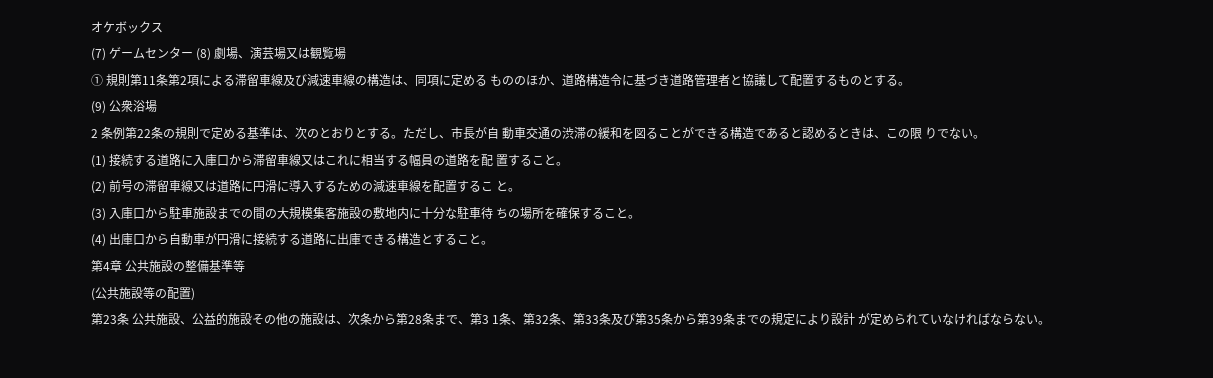オケボックス
(7) ゲームセンター (8) 劇場、演芸場又は観覧場
① 規則第11条第2項による滞留車線及び減速車線の構造は、同項に定める もののほか、道路構造令に基づき道路管理者と協議して配置するものとする。
(9) 公衆浴場
2 条例第22条の規則で定める基準は、次のとおりとする。ただし、市長が自 動車交通の渋滞の緩和を図ることができる構造であると認めるときは、この限 りでない。
(1) 接続する道路に入庫口から滞留車線又はこれに相当する幅員の道路を配 置すること。
(2) 前号の滞留車線又は道路に円滑に導入するための減速車線を配置するこ と。
(3) 入庫口から駐車施設までの間の大規模集客施設の敷地内に十分な駐車待 ちの場所を確保すること。
(4) 出庫口から自動車が円滑に接続する道路に出庫できる構造とすること。
第4章 公共施設の整備基準等
(公共施設等の配置)
第23条 公共施設、公益的施設その他の施設は、次条から第28条まで、第3 1条、第32条、第33条及び第35条から第39条までの規定により設計 が定められていなければならない。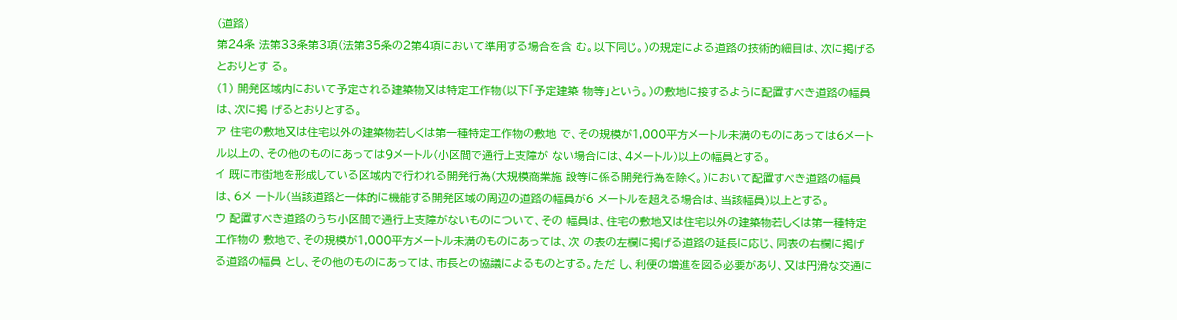(道路)
第24条 法第33条第3項(法第35条の2第4項において準用する場合を含 む。以下同じ。)の規定による道路の技術的細目は、次に掲げるとおりとす る。
(1) 開発区域内において予定される建築物又は特定工作物(以下「予定建築 物等」という。)の敷地に接するように配置すべき道路の幅員は、次に掲 げるとおりとする。
ア 住宅の敷地又は住宅以外の建築物若しくは第一種特定工作物の敷地 で、その規模が1,000平方メートル未満のものにあっては6メート ル以上の、その他のものにあっては9メートル(小区間で通行上支障が ない場合には、4メートル)以上の幅員とする。
イ 既に市街地を形成している区域内で行われる開発行為(大規模商業施 設等に係る開発行為を除く。)において配置すべき道路の幅員は、6メ ートル(当該道路と一体的に機能する開発区域の周辺の道路の幅員が6 メートルを超える場合は、当該幅員)以上とする。
ウ 配置すべき道路のうち小区間で通行上支障がないものについて、その 幅員は、住宅の敷地又は住宅以外の建築物若しくは第一種特定工作物の 敷地で、その規模が1,000平方メートル未満のものにあっては、次 の表の左欄に掲げる道路の延長に応じ、同表の右欄に掲げる道路の幅員 とし、その他のものにあっては、市長との協議によるものとする。ただ し、利便の増進を図る必要があり、又は円滑な交通に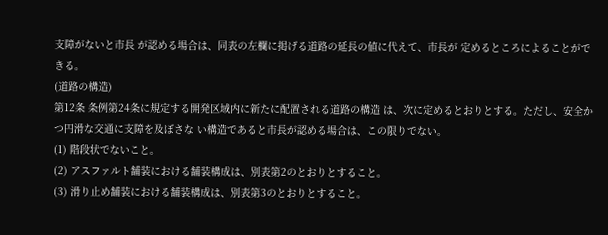支障がないと市長 が認める場合は、同表の左欄に掲げる道路の延長の値に代えて、市長が 定めるところによることができる。
(道路の構造)
第12条 条例第24条に規定する開発区域内に新たに配置される道路の構造 は、次に定めるとおりとする。ただし、安全かつ円滑な交通に支障を及ぼさな い構造であると市長が認める場合は、この限りでない。
(1) 階段状でないこと。
(2) アスファルト舗装における舗装構成は、別表第2のとおりとすること。
(3) 滑り止め舗装における舗装構成は、別表第3のとおりとすること。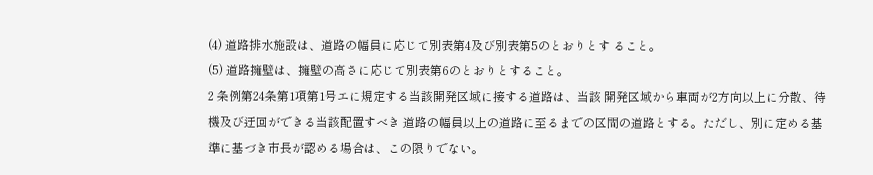(4) 道路排水施設は、道路の幅員に応じて別表第4及び別表第5のとおりとす ること。
(5) 道路擁壁は、擁壁の高さに応じて別表第6のとおりとすること。
2 条例第24条第1項第1号エに規定する当該開発区域に接する道路は、当該 開発区域から車両が2方向以上に分散、待機及び迂回ができる当該配置すべき 道路の幅員以上の道路に至るまでの区間の道路とする。ただし、別に定める基 準に基づき市長が認める場合は、この限りでない。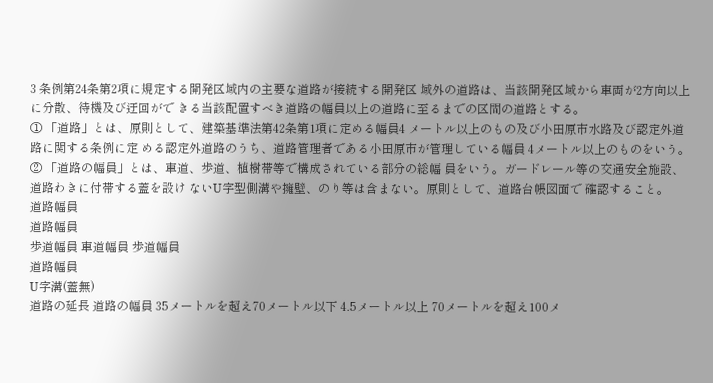3 条例第24条第2項に規定する開発区域内の主要な道路が接続する開発区 域外の道路は、当該開発区域から車両が2方向以上に分散、待機及び迂回がで きる当該配置すべき道路の幅員以上の道路に至るまでの区間の道路とする。
① 「道路」とは、原則として、建築基準法第42条第1項に定める幅員4 メートル以上のもの及び小田原市水路及び認定外道路に関する条例に定 める認定外道路のうち、道路管理者である小田原市が管理している幅員 4メートル以上のものをいう。
② 「道路の幅員」とは、車道、歩道、植樹帯等で構成されている部分の総幅 員をいう。ガードレール等の交通安全施設、道路わきに付帯する蓋を設け ないU字型側溝や擁壁、のり等は含まない。原則として、道路台帳図面で 確認すること。
道路幅員
道路幅員
歩道幅員 車道幅員 歩道幅員
道路幅員
U字溝(蓋無)
道路の延長 道路の幅員 35メートルを超え70メートル以下 4.5メートル以上 70メートルを超え100メ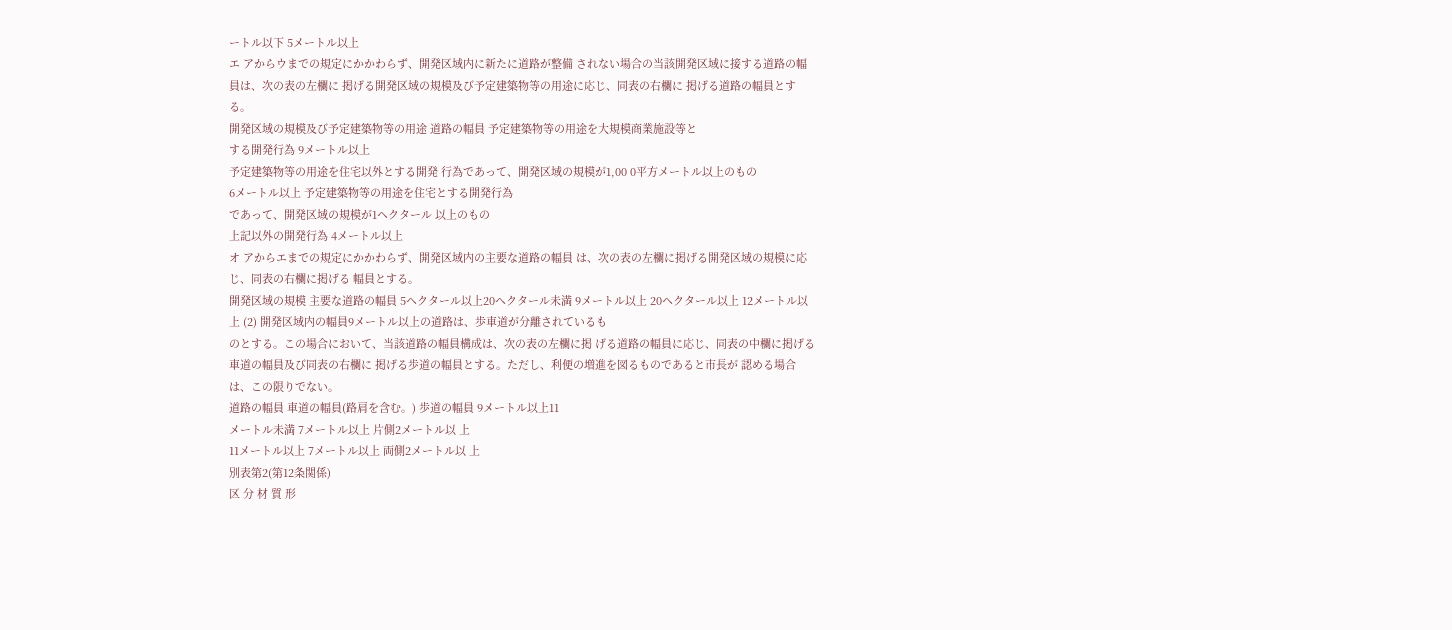ートル以下 5メートル以上
エ アからウまでの規定にかかわらず、開発区域内に新たに道路が整備 されない場合の当該開発区域に接する道路の幅員は、次の表の左欄に 掲げる開発区域の規模及び予定建築物等の用途に応じ、同表の右欄に 掲げる道路の幅員とする。
開発区域の規模及び予定建築物等の用途 道路の幅員 予定建築物等の用途を大規模商業施設等と
する開発行為 9メートル以上
予定建築物等の用途を住宅以外とする開発 行為であって、開発区域の規模が1,00 0平方メートル以上のもの
6メートル以上 予定建築物等の用途を住宅とする開発行為
であって、開発区域の規模が1ヘクタール 以上のもの
上記以外の開発行為 4メートル以上
オ アからエまでの規定にかかわらず、開発区域内の主要な道路の幅員 は、次の表の左欄に掲げる開発区域の規模に応じ、同表の右欄に掲げる 幅員とする。
開発区域の規模 主要な道路の幅員 5ヘクタール以上20ヘクタール未満 9メートル以上 20ヘクタール以上 12メートル以上 (2) 開発区域内の幅員9メートル以上の道路は、歩車道が分離されているも
のとする。この場合において、当該道路の幅員構成は、次の表の左欄に掲 げる道路の幅員に応じ、同表の中欄に掲げる車道の幅員及び同表の右欄に 掲げる歩道の幅員とする。ただし、利便の増進を図るものであると市長が 認める場合は、この限りでない。
道路の幅員 車道の幅員(路肩を含む。) 歩道の幅員 9メートル以上11
メートル未満 7メートル以上 片側2メートル以 上
11メートル以上 7メートル以上 両側2メートル以 上
別表第2(第12条関係)
区 分 材 質 形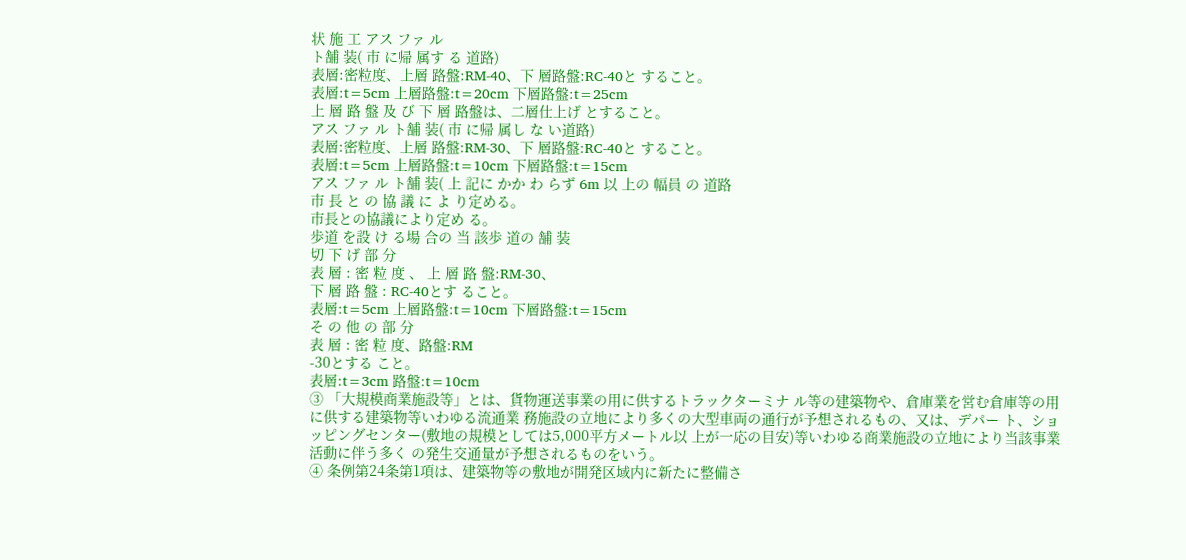状 施 工 アス ファ ル
ト舗 装( 市 に帰 属す る 道路)
表層:密粒度、上層 路盤:RM-40、下 層路盤:RC-40と すること。
表層:t=5cm 上層路盤:t=20cm 下層路盤:t=25cm
上 層 路 盤 及 び 下 層 路盤は、二層仕上げ とすること。
アス ファ ル ト舗 装( 市 に帰 属し な い道路)
表層:密粒度、上層 路盤:RM-30、下 層路盤:RC-40と すること。
表層:t=5cm 上層路盤:t=10cm 下層路盤:t=15cm
アス ファ ル ト舗 装( 上 記に かか わ らず 6m 以 上の 幅員 の 道路
市 長 と の 協 議 に よ り定める。
市長との協議により定め る。
歩道 を設 け る場 合の 当 該歩 道の 舗 装
切 下 げ 部 分
表 層 : 密 粒 度 、 上 層 路 盤:RM-30、
下 層 路 盤 : RC-40とす ること。
表層:t=5cm 上層路盤:t=10cm 下層路盤:t=15cm
そ の 他 の 部 分
表 層 : 密 粒 度、路盤:RM
-30とする こと。
表層:t=3cm 路盤:t=10cm
③ 「大規模商業施設等」とは、貨物運送事業の用に供するトラックターミナ ル等の建築物や、倉庫業を営む倉庫等の用に供する建築物等いわゆる流通業 務施設の立地により多くの大型車両の通行が予想されるもの、又は、デパー ト、ショッピングセンター(敷地の規模としては5,000平方メートル以 上が一応の目安)等いわゆる商業施設の立地により当該事業活動に伴う多く の発生交通量が予想されるものをいう。
④ 条例第24条第1項は、建築物等の敷地が開発区域内に新たに整備さ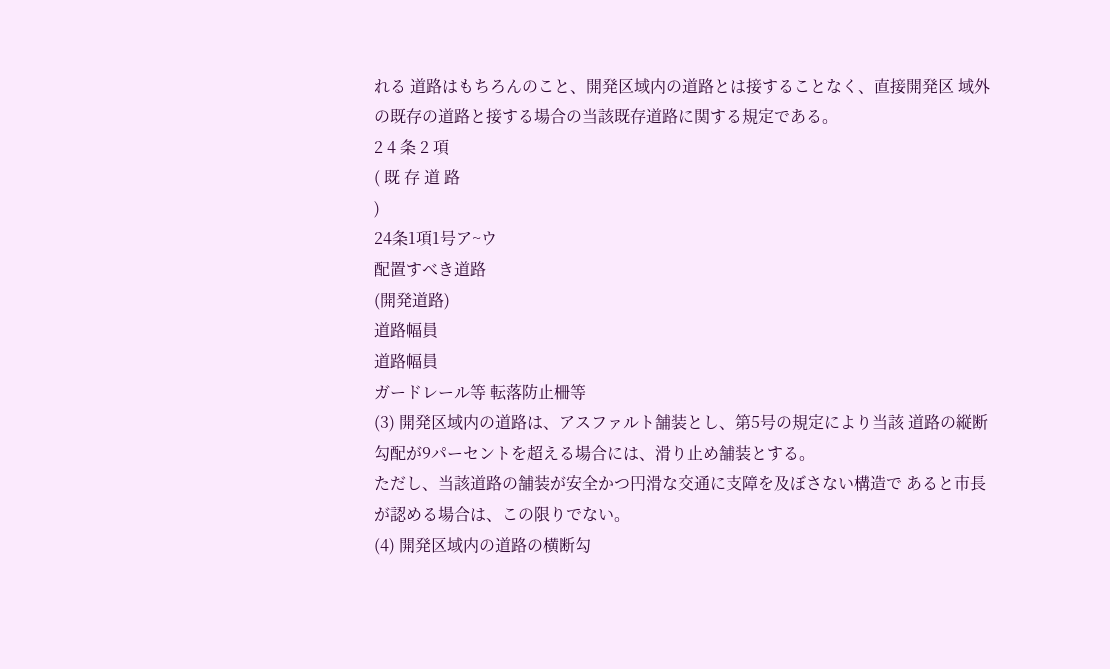れる 道路はもちろんのこと、開発区域内の道路とは接することなく、直接開発区 域外の既存の道路と接する場合の当該既存道路に関する規定である。
2 4 条 2 項
( 既 存 道 路
)
24条1項1号ア~ウ
配置すべき道路
(開発道路)
道路幅員
道路幅員
ガードレール等 転落防止柵等
(3) 開発区域内の道路は、アスファルト舗装とし、第5号の規定により当該 道路の縦断勾配が9パーセントを超える場合には、滑り止め舗装とする。
ただし、当該道路の舗装が安全かつ円滑な交通に支障を及ぼさない構造で あると市長が認める場合は、この限りでない。
(4) 開発区域内の道路の横断勾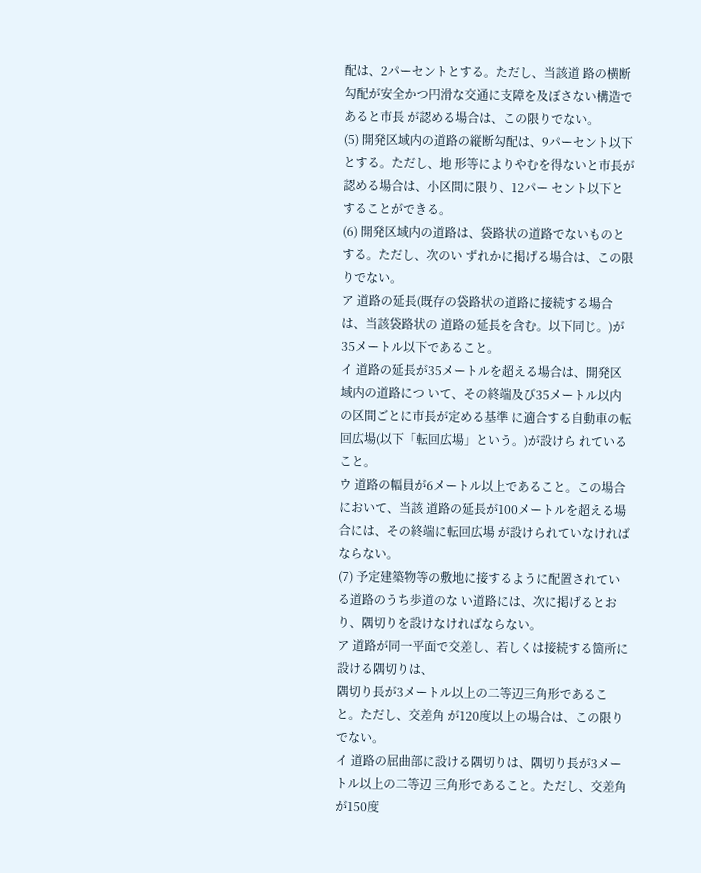配は、2パーセントとする。ただし、当該道 路の横断勾配が安全かつ円滑な交通に支障を及ぼさない構造であると市長 が認める場合は、この限りでない。
(5) 開発区域内の道路の縦断勾配は、9パーセント以下とする。ただし、地 形等によりやむを得ないと市長が認める場合は、小区間に限り、12パー セント以下とすることができる。
(6) 開発区域内の道路は、袋路状の道路でないものとする。ただし、次のい ずれかに掲げる場合は、この限りでない。
ア 道路の延長(既存の袋路状の道路に接続する場合は、当該袋路状の 道路の延長を含む。以下同じ。)が35メートル以下であること。
イ 道路の延長が35メートルを超える場合は、開発区域内の道路につ いて、その終端及び35メートル以内の区間ごとに市長が定める基準 に適合する自動車の転回広場(以下「転回広場」という。)が設けら れていること。
ウ 道路の幅員が6メートル以上であること。この場合において、当該 道路の延長が100メートルを超える場合には、その終端に転回広場 が設けられていなければならない。
(7) 予定建築物等の敷地に接するように配置されている道路のうち歩道のな い道路には、次に掲げるとおり、隅切りを設けなければならない。
ア 道路が同一平面で交差し、若しくは接続する箇所に設ける隅切りは、
隅切り長が3メートル以上の二等辺三角形であること。ただし、交差角 が120度以上の場合は、この限りでない。
イ 道路の屈曲部に設ける隅切りは、隅切り長が3メートル以上の二等辺 三角形であること。ただし、交差角が150度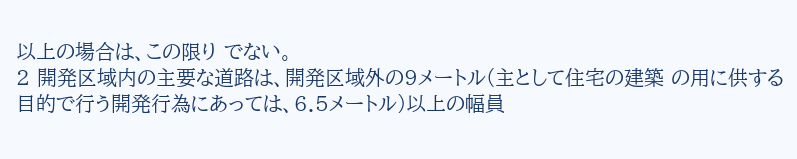以上の場合は、この限り でない。
2 開発区域内の主要な道路は、開発区域外の9メートル(主として住宅の建築 の用に供する目的で行う開発行為にあっては、6.5メートル)以上の幅員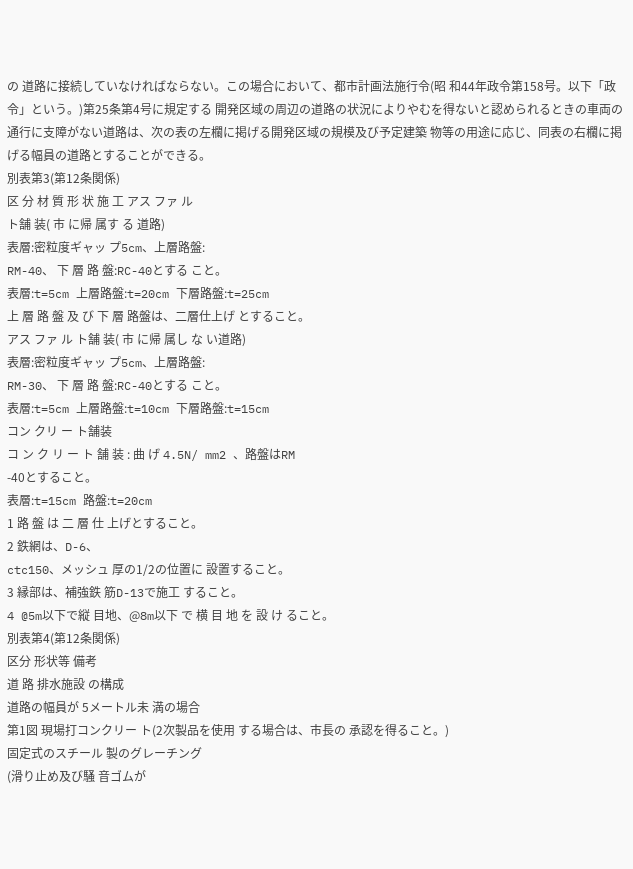の 道路に接続していなければならない。この場合において、都市計画法施行令(昭 和44年政令第158号。以下「政令」という。)第25条第4号に規定する 開発区域の周辺の道路の状況によりやむを得ないと認められるときの車両の 通行に支障がない道路は、次の表の左欄に掲げる開発区域の規模及び予定建築 物等の用途に応じ、同表の右欄に掲げる幅員の道路とすることができる。
別表第3(第12条関係)
区 分 材 質 形 状 施 工 アス ファ ル
ト舗 装( 市 に帰 属す る 道路)
表層:密粒度ギャッ プ5cm、上層路盤:
RM-40、 下 層 路 盤:RC-40とする こと。
表層:t=5cm 上層路盤:t=20cm 下層路盤:t=25cm
上 層 路 盤 及 び 下 層 路盤は、二層仕上げ とすること。
アス ファ ル ト舗 装( 市 に帰 属し な い道路)
表層:密粒度ギャッ プ5cm、上層路盤:
RM-30、 下 層 路 盤:RC-40とする こと。
表層:t=5cm 上層路盤:t=10cm 下層路盤:t=15cm
コン クリ ー ト舗装
コ ン ク リ ー ト 舗 装 : 曲 げ 4.5N/ mm2 、路盤はRM
-40とすること。
表層:t=15cm 路盤:t=20cm
1 路 盤 は 二 層 仕 上げとすること。
2 鉄網は、D-6、
ctc150、メッシュ 厚の1/2の位置に 設置すること。
3 縁部は、補強鉄 筋D-13で施工 すること。
4 @5m以下で縦 目地、@8m以下 で 横 目 地 を 設 け ること。
別表第4(第12条関係)
区分 形状等 備考
道 路 排水施設 の構成
道路の幅員が 5メートル未 満の場合
第1図 現場打コンクリー ト(2次製品を使用 する場合は、市長の 承認を得ること。)
固定式のスチール 製のグレーチング
(滑り止め及び騒 音ゴムが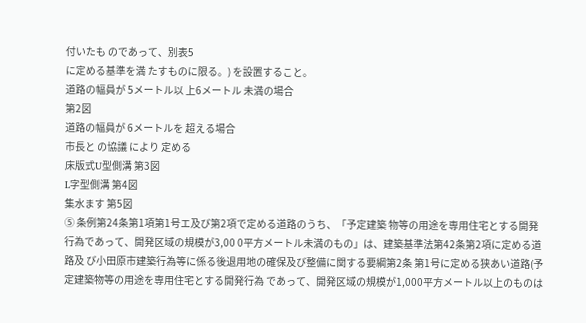付いたも のであって、別表5
に定める基準を満 たすものに限る。) を設置すること。
道路の幅員が 5メートル以 上6メートル 未満の場合
第2図
道路の幅員が 6メートルを 超える場合
市長と の協議 により 定める
床版式U型側溝 第3図
L字型側溝 第4図
集水ます 第5図
⑤ 条例第24条第1項第1号エ及び第2項で定める道路のうち、「予定建築 物等の用途を専用住宅とする開発行為であって、開発区域の規模が3,00 0平方メートル未満のもの」は、建築基準法第42条第2項に定める道路及 び小田原市建築行為等に係る後退用地の確保及び整備に関する要綱第2条 第1号に定める狭あい道路(予定建築物等の用途を専用住宅とする開発行為 であって、開発区域の規模が1,000平方メートル以上のものは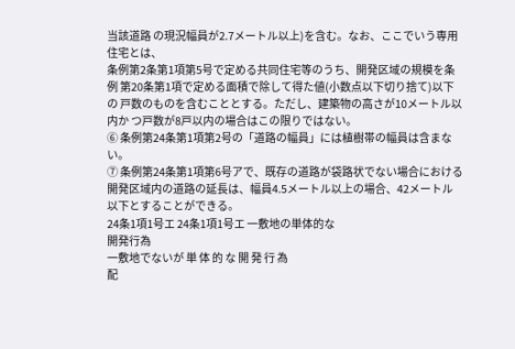当該道路 の現況幅員が2.7メートル以上)を含む。なお、ここでいう専用住宅とは、
条例第2条第1項第5号で定める共同住宅等のうち、開発区域の規模を条例 第20条第1項で定める面積で除して得た値(小数点以下切り捨て)以下の 戸数のものを含むこととする。ただし、建築物の高さが10メートル以内か つ戸数が8戸以内の場合はこの限りではない。
⑥ 条例第24条第1項第2号の「道路の幅員」には植樹帯の幅員は含まない。
⑦ 条例第24条第1項第6号アで、既存の道路が袋路状でない場合における 開発区域内の道路の延長は、幅員4.5メートル以上の場合、42メートル 以下とすることができる。
24条1項1号エ 24条1項1号エ 一敷地の単体的な
開発行為
一敷地でないが 単 体 的 な 開 発 行 為
配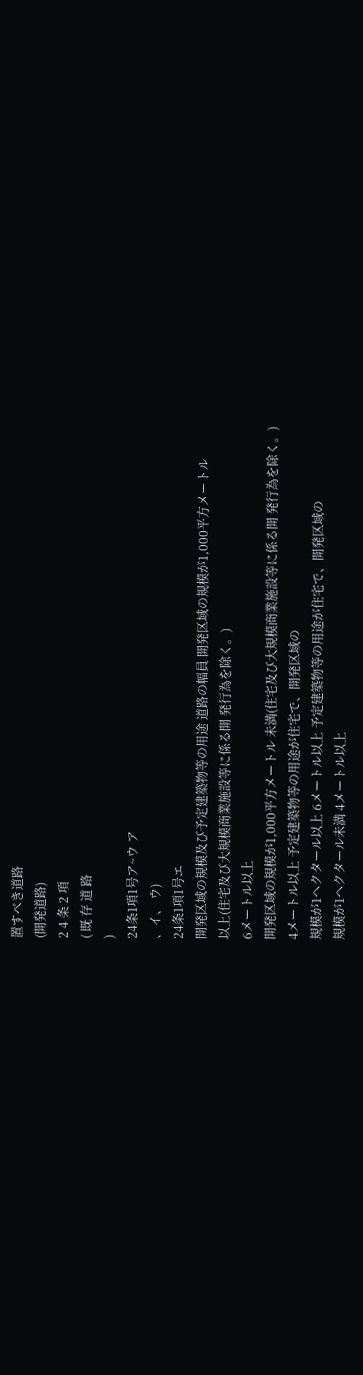置すべき道路
(開発道路)
2 4 条 2 項
( 既 存 道 路
)
24条1項1号ア~ウ ア
、イ、 ウ)
24条1項1号エ
開発区域の規模及び予定建築物等の用途 道路の幅員 開発区域の規模が1,000平方メートル
以上(住宅及び大規模商業施設等に係る開 発行為を除く。)
6メートル以上
開発区域の規模が1,000平方メートル 未満(住宅及び大規模商業施設等に係る開 発行為を除く。)
4メートル以上 予定建築物等の用途が住宅で、開発区域の
規模が1ヘクタール以上 6メートル以上 予定建築物等の用途が住宅で、開発区域の
規模が1ヘクタール未満 4メートル以上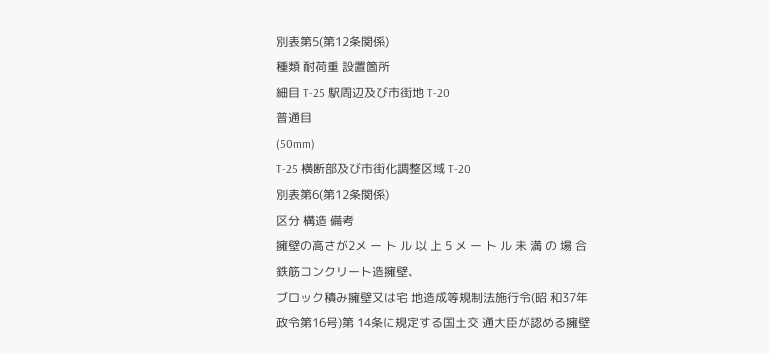別表第5(第12条関係)
種類 耐荷重 設置箇所
細目 T-25 駅周辺及び市街地 T-20
普通目
(50mm)
T-25 横断部及び市街化調整区域 T-20
別表第6(第12条関係)
区分 構造 備考
擁壁の高さが2メ ー ト ル 以 上 5 メ ー ト ル 未 満 の 場 合
鉄筋コンクリート造擁壁、
ブロック積み擁壁又は宅 地造成等規制法施行令(昭 和37年政令第16号)第 14条に規定する国土交 通大臣が認める擁壁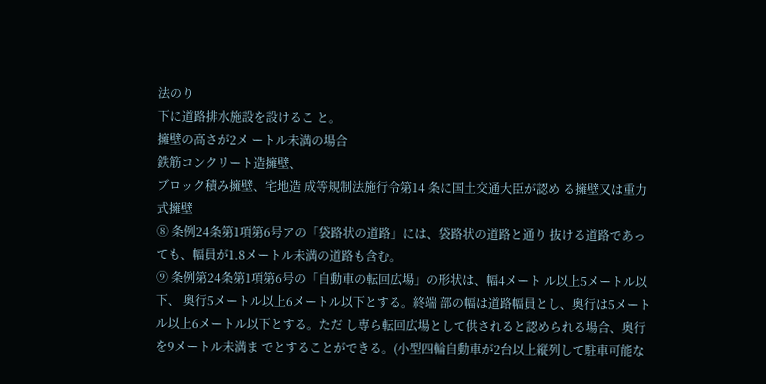法のり
下に道路排水施設を設けるこ と。
擁壁の高さが2メ ートル未満の場合
鉄筋コンクリート造擁壁、
ブロック積み擁壁、宅地造 成等規制法施行令第14 条に国土交通大臣が認め る擁壁又は重力式擁壁
⑧ 条例24条第1項第6号アの「袋路状の道路」には、袋路状の道路と通り 抜ける道路であっても、幅員が1.8メートル未満の道路も含む。
⑨ 条例第24条第1項第6号の「自動車の転回広場」の形状は、幅4メート ル以上5メートル以下、 奥行5メートル以上6メートル以下とする。終端 部の幅は道路幅員とし、奥行は5メートル以上6メートル以下とする。ただ し専ら転回広場として供されると認められる場合、奥行を9メートル未満ま でとすることができる。(小型四輪自動車が2台以上縦列して駐車可能な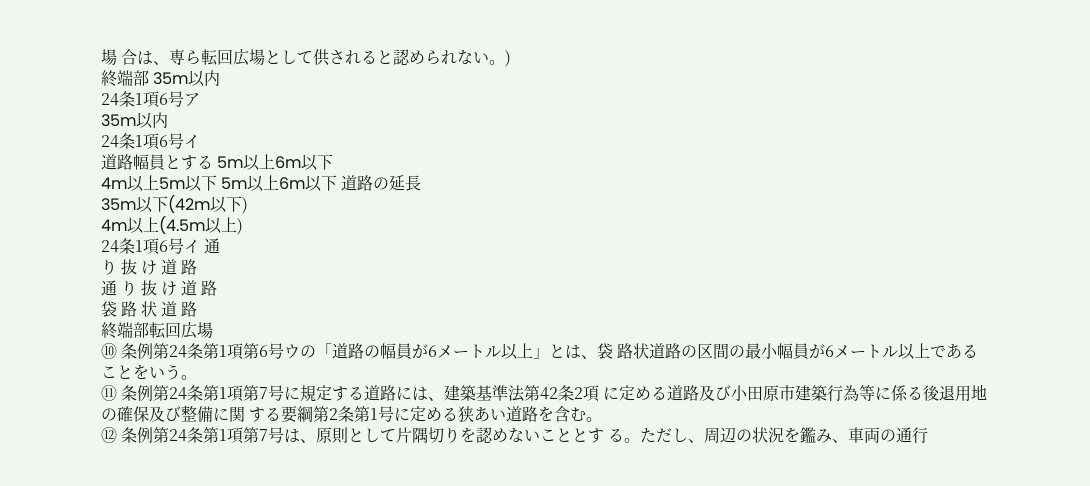場 合は、専ら転回広場として供されると認められない。)
終端部 35m以内
24条1項6号ア
35m以内
24条1項6号イ
道路幅員とする 5m以上6m以下
4m以上5m以下 5m以上6m以下 道路の延長
35m以下(42m以下)
4m以上(4.5m以上)
24条1項6号イ 通
り 抜 け 道 路
通 り 抜 け 道 路
袋 路 状 道 路
終端部転回広場
⑩ 条例第24条第1項第6号ウの「道路の幅員が6メートル以上」とは、袋 路状道路の区間の最小幅員が6メートル以上であることをいう。
⑪ 条例第24条第1項第7号に規定する道路には、建築基準法第42条2項 に定める道路及び小田原市建築行為等に係る後退用地の確保及び整備に関 する要綱第2条第1号に定める狭あい道路を含む。
⑫ 条例第24条第1項第7号は、原則として片隅切りを認めないこととす る。ただし、周辺の状況を鑑み、車両の通行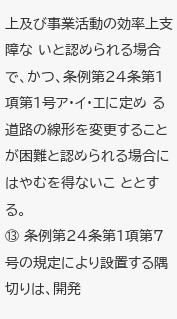上及び事業活動の効率上支障な いと認められる場合で、かつ、条例第24条第1項第1号ア・イ・エに定め る道路の線形を変更することが困難と認められる場合にはやむを得ないこ ととする。
⑬ 条例第24条第1項第7号の規定により設置する隅切りは、開発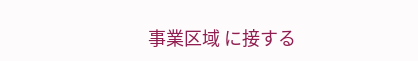事業区域 に接する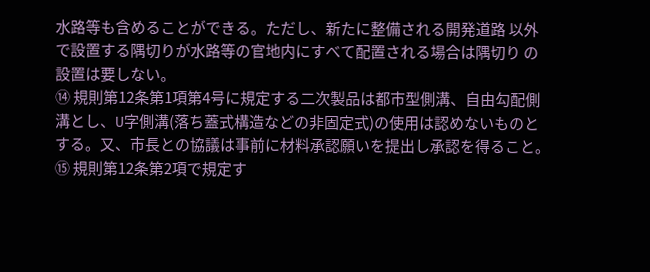水路等も含めることができる。ただし、新たに整備される開発道路 以外で設置する隅切りが水路等の官地内にすべて配置される場合は隅切り の設置は要しない。
⑭ 規則第12条第1項第4号に規定する二次製品は都市型側溝、自由勾配側 溝とし、U字側溝(落ち蓋式構造などの非固定式)の使用は認めないものと する。又、市長との協議は事前に材料承認願いを提出し承認を得ること。
⑮ 規則第12条第2項で規定す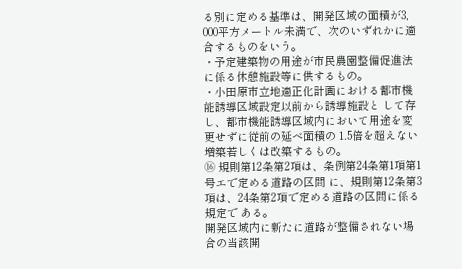る別に定める基準は、開発区域の面積が3,
000平方メートル未満で、次のいずれかに適合するものをいう。
・予定建築物の用途が市民農園整備促進法に係る休憩施設等に供するもの。
・小田原市立地適正化計画における都市機能誘導区域設定以前から誘導施設と して存し、都市機能誘導区域内において用途を変更せずに従前の延べ面積の 1.5倍を超えない増築若しくは改築するもの。
⑯ 規則第12条第2項は、条例第24条第1項第1号エで定める道路の区間 に、規則第12条第3項は、24条第2項で定める道路の区間に係る規定で ある。
開発区域内に新たに道路が整備されない場合の当該開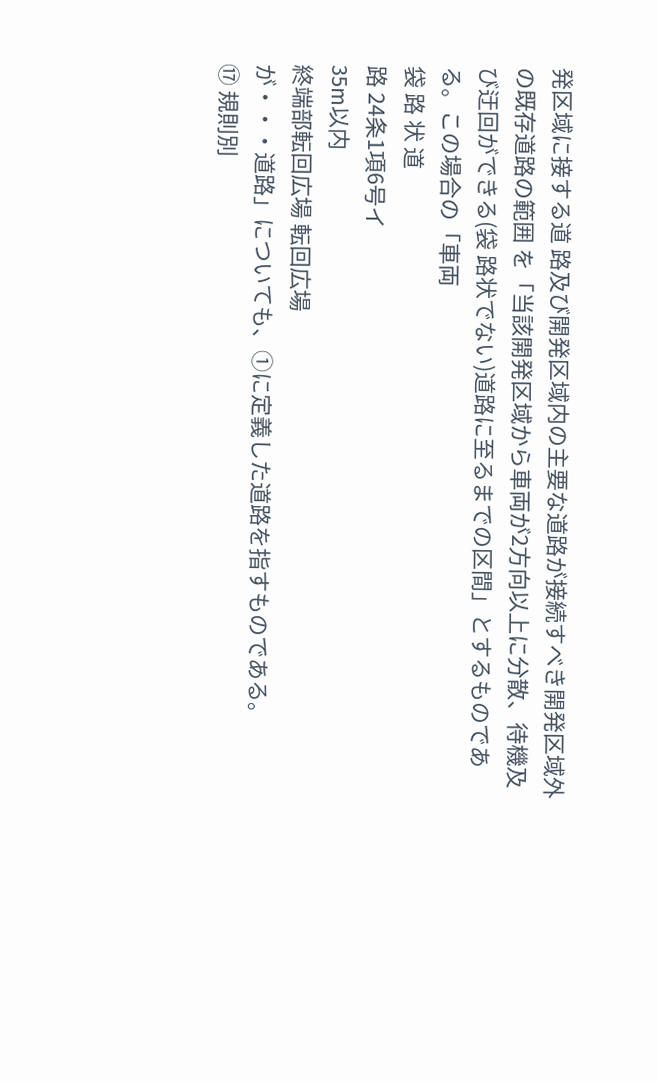発区域に接する道 路及び開発区域内の主要な道路が接続すべき開発区域外の既存道路の範囲 を「当該開発区域から車両が2方向以上に分散、待機及び迂回ができる(袋 路状でない)道路に至るまでの区間」とするものである。この場合の「車両
袋 路 状 道
路 24条1項6号イ
35m以内
終端部転回広場 転回広場
が・・・道路」についても、①に定義した道路を指すものである。
⑰ 規則別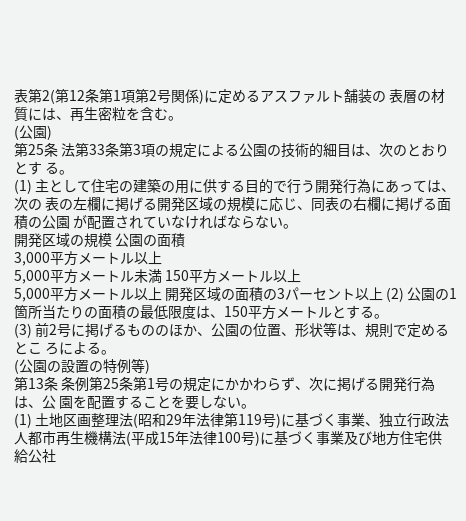表第2(第12条第1項第2号関係)に定めるアスファルト舗装の 表層の材質には、再生密粒を含む。
(公園)
第25条 法第33条第3項の規定による公園の技術的細目は、次のとおりとす る。
(1) 主として住宅の建築の用に供する目的で行う開発行為にあっては、次の 表の左欄に掲げる開発区域の規模に応じ、同表の右欄に掲げる面積の公園 が配置されていなければならない。
開発区域の規模 公園の面積
3,000平方メートル以上
5,000平方メートル未満 150平方メートル以上
5,000平方メートル以上 開発区域の面積の3パーセント以上 (2) 公園の1箇所当たりの面積の最低限度は、150平方メートルとする。
(3) 前2号に掲げるもののほか、公園の位置、形状等は、規則で定めるとこ ろによる。
(公園の設置の特例等)
第13条 条例第25条第1号の規定にかかわらず、次に掲げる開発行為は、公 園を配置することを要しない。
(1) 土地区画整理法(昭和29年法律第119号)に基づく事業、独立行政法 人都市再生機構法(平成15年法律100号)に基づく事業及び地方住宅供 給公社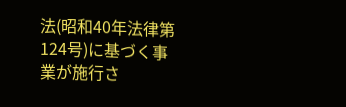法(昭和40年法律第124号)に基づく事業が施行さ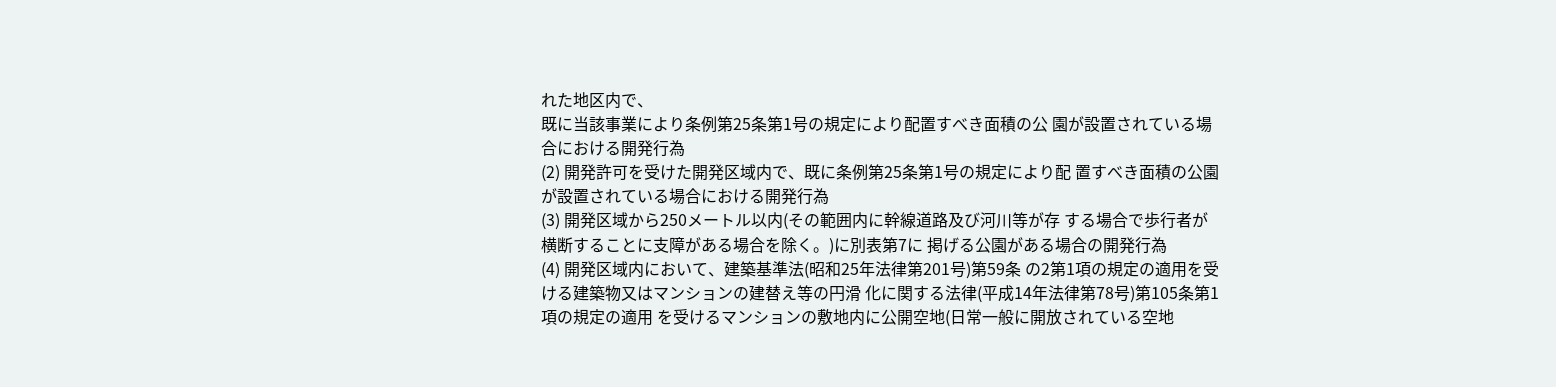れた地区内で、
既に当該事業により条例第25条第1号の規定により配置すべき面積の公 園が設置されている場合における開発行為
(2) 開発許可を受けた開発区域内で、既に条例第25条第1号の規定により配 置すべき面積の公園が設置されている場合における開発行為
(3) 開発区域から250メートル以内(その範囲内に幹線道路及び河川等が存 する場合で歩行者が横断することに支障がある場合を除く。)に別表第7に 掲げる公園がある場合の開発行為
(4) 開発区域内において、建築基準法(昭和25年法律第201号)第59条 の2第1項の規定の適用を受ける建築物又はマンションの建替え等の円滑 化に関する法律(平成14年法律第78号)第105条第1項の規定の適用 を受けるマンションの敷地内に公開空地(日常一般に開放されている空地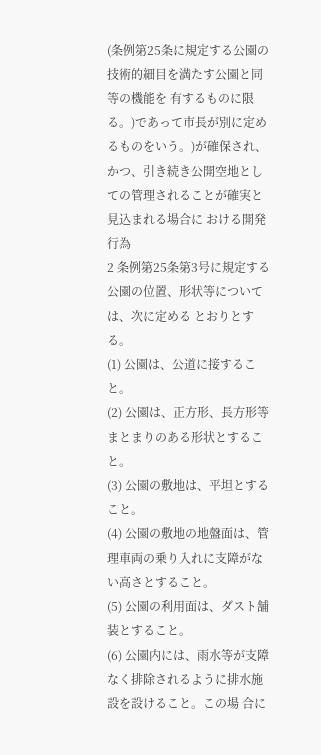(条例第25条に規定する公園の技術的細目を満たす公園と同等の機能を 有するものに限る。)であって市長が別に定めるものをいう。)が確保され、
かつ、引き続き公開空地としての管理されることが確実と見込まれる場合に おける開発行為
2 条例第25条第3号に規定する公園の位置、形状等については、次に定める とおりとする。
(1) 公園は、公道に接すること。
(2) 公園は、正方形、長方形等まとまりのある形状とすること。
(3) 公園の敷地は、平坦とすること。
(4) 公園の敷地の地盤面は、管理車両の乗り入れに支障がない高さとすること。
(5) 公園の利用面は、ダスト舗装とすること。
(6) 公園内には、雨水等が支障なく排除されるように排水施設を設けること。この場 合に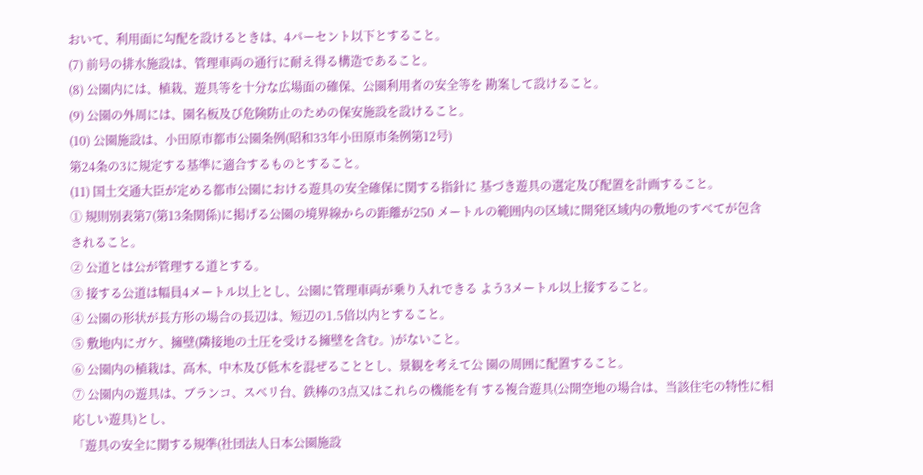おいて、利用面に勾配を設けるときは、4パーセント以下とすること。
(7) 前号の排水施設は、管理車両の通行に耐え得る構造であること。
(8) 公園内には、植栽、遊具等を十分な広場面の確保、公園利用者の安全等を 勘案して設けること。
(9) 公園の外周には、園名板及び危険防止のための保安施設を設けること。
(10) 公園施設は、小田原市都市公園条例(昭和33年小田原市条例第12号)
第24条の3に規定する基準に適合するものとすること。
(11) 国土交通大臣が定める都市公園における遊具の安全確保に関する指針に 基づき遊具の選定及び配置を計画すること。
① 規則別表第7(第13条関係)に掲げる公園の境界線からの距離が250 メートルの範囲内の区域に開発区域内の敷地のすべてが包含されること。
② 公道とは公が管理する道とする。
③ 接する公道は幅員4メートル以上とし、公園に管理車両が乗り入れできる よう3メートル以上接すること。
④ 公園の形状が長方形の場合の長辺は、短辺の1.5倍以内とすること。
⑤ 敷地内にガケ、擁壁(隣接地の土圧を受ける擁壁を含む。)がないこと。
⑥ 公園内の植栽は、高木、中木及び低木を混ぜることとし、景観を考えて公 園の周囲に配置すること。
⑦ 公園内の遊具は、ブランコ、スベリ台、鉄棒の3点又はこれらの機能を有 する複合遊具(公開空地の場合は、当該住宅の特性に相応しい遊具)とし、
「遊具の安全に関する規準(社団法人日本公園施設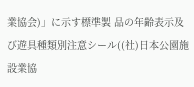業協会)」に示す標準製 品の年齢表示及び遊具種類別注意シール((社)日本公園施設業協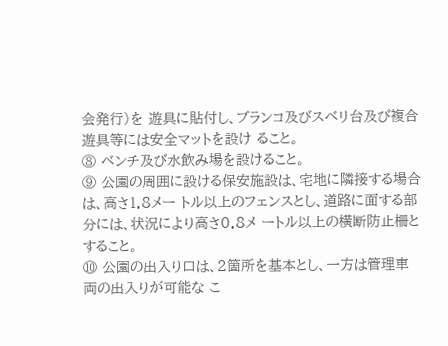会発行)を 遊具に貼付し、ブランコ及びスベリ台及び複合遊具等には安全マットを設け ること。
⑧ ベンチ及び水飲み場を設けること。
⑨ 公園の周囲に設ける保安施設は、宅地に隣接する場合は、高さ1.8メー トル以上のフェンスとし、道路に面する部分には、状況により高さ0.8メ ートル以上の横断防止柵とすること。
⑩ 公園の出入り口は、2箇所を基本とし、一方は管理車両の出入りが可能な こ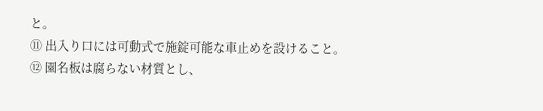と。
⑪ 出入り口には可動式で施錠可能な車止めを設けること。
⑫ 園名板は腐らない材質とし、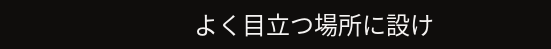よく目立つ場所に設け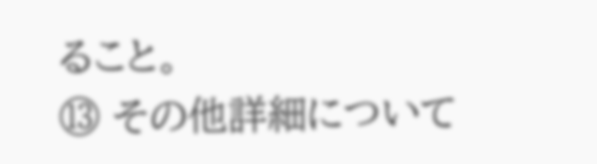ること。
⑬ その他詳細について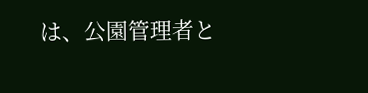は、公園管理者と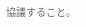協議すること。